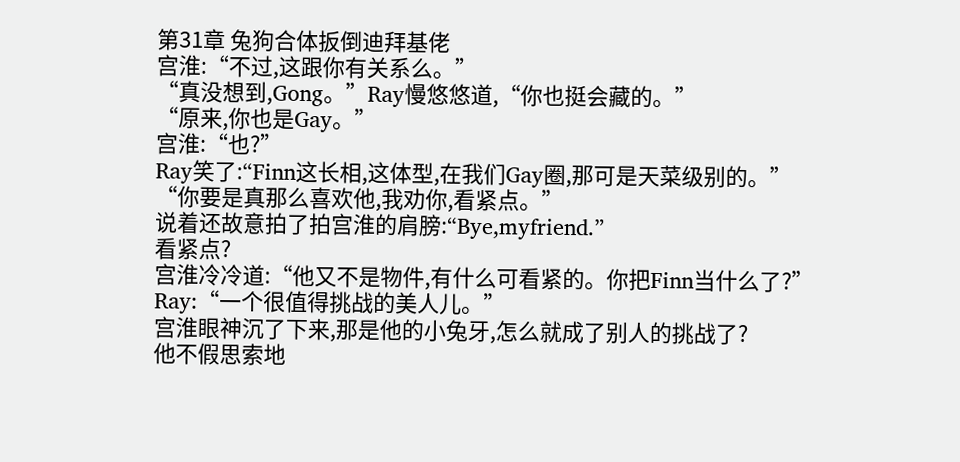第31章 兔狗合体扳倒迪拜基佬
宫淮:“不过,这跟你有关系么。”
“真没想到,Gong。”Ray慢悠悠道,“你也挺会藏的。”
“原来,你也是Gay。”
宫淮:“也?”
Ray笑了:“Finn这长相,这体型,在我们Gay圈,那可是天菜级别的。”
“你要是真那么喜欢他,我劝你,看紧点。”
说着还故意拍了拍宫淮的肩膀:“Bye,myfriend.”
看紧点?
宫淮冷冷道:“他又不是物件,有什么可看紧的。你把Finn当什么了?”
Ray:“一个很值得挑战的美人儿。”
宫淮眼神沉了下来,那是他的小兔牙,怎么就成了别人的挑战了?
他不假思索地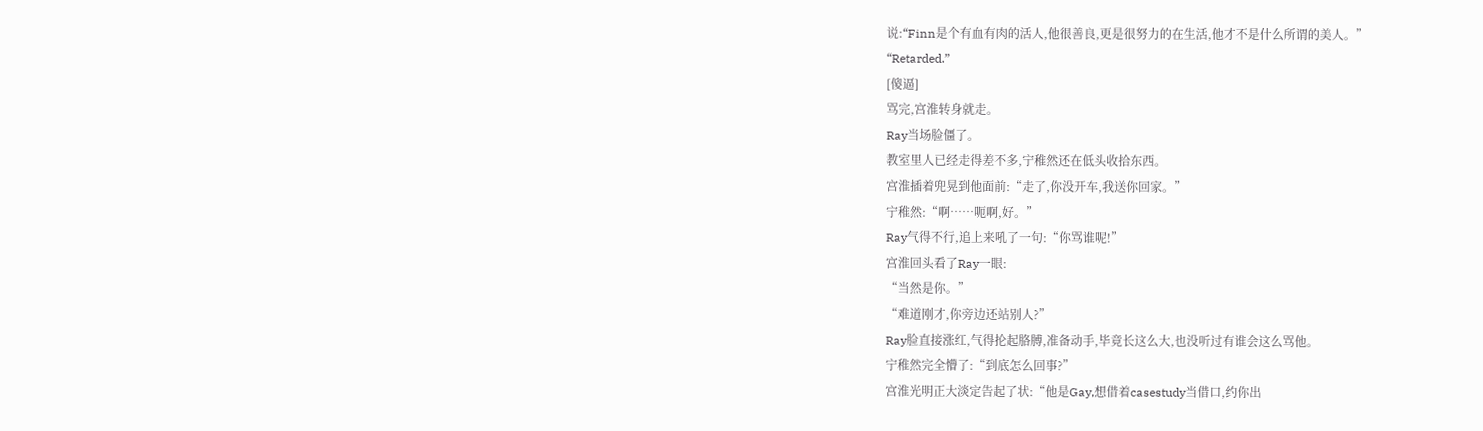说:“Finn是个有血有肉的活人,他很善良,更是很努力的在生活,他才不是什么所谓的美人。”
“Retarded.”
[傻逼]
骂完,宫淮转身就走。
Ray当场脸僵了。
教室里人已经走得差不多,宁稚然还在低头收拾东西。
宫淮插着兜晃到他面前:“走了,你没开车,我送你回家。”
宁稚然:“啊……呃啊,好。”
Ray气得不行,追上来吼了一句:“你骂谁呢!”
宫淮回头看了Ray一眼:
“当然是你。”
“难道刚才,你旁边还站别人?”
Ray脸直接涨红,气得抡起胳膊,准备动手,毕竟长这么大,也没听过有谁会这么骂他。
宁稚然完全懵了:“到底怎么回事?”
宫淮光明正大淡定告起了状:“他是Gay,想借着casestudy当借口,约你出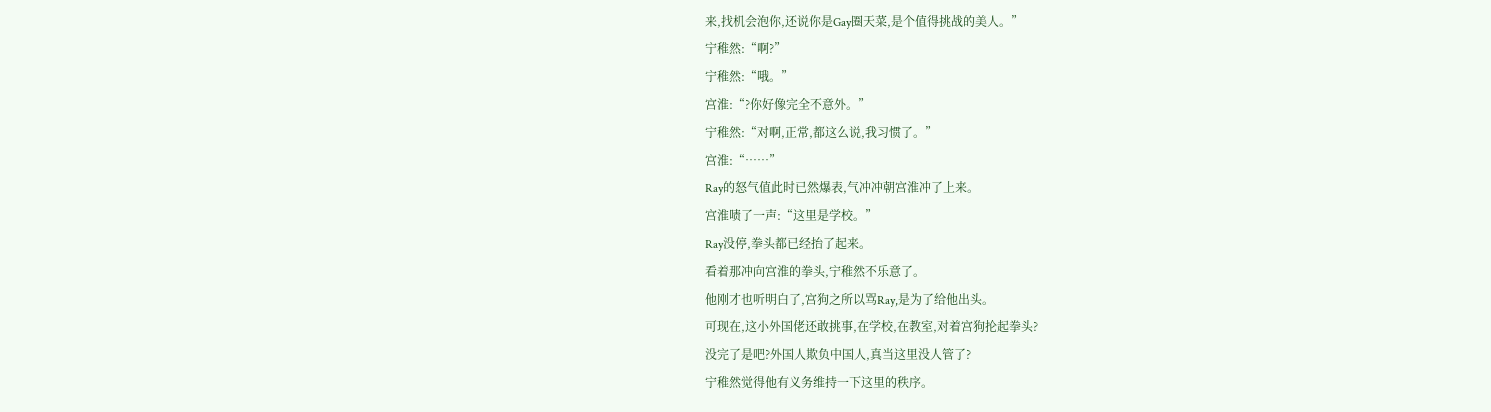来,找机会泡你,还说你是Gay圈天菜,是个值得挑战的美人。”
宁稚然:“啊?”
宁稚然:“哦。”
宫淮:“?你好像完全不意外。”
宁稚然:“对啊,正常,都这么说,我习惯了。”
宫淮:“……”
Ray的怒气值此时已然爆表,气冲冲朝宫淮冲了上来。
宫淮啧了一声:“这里是学校。”
Ray没停,拳头都已经抬了起来。
看着那冲向宫淮的拳头,宁稚然不乐意了。
他刚才也听明白了,宫狗之所以骂Ray,是为了给他出头。
可现在,这小外国佬还敢挑事,在学校,在教室,对着宫狗抡起拳头?
没完了是吧?外国人欺负中国人,真当这里没人管了?
宁稚然觉得他有义务维持一下这里的秩序。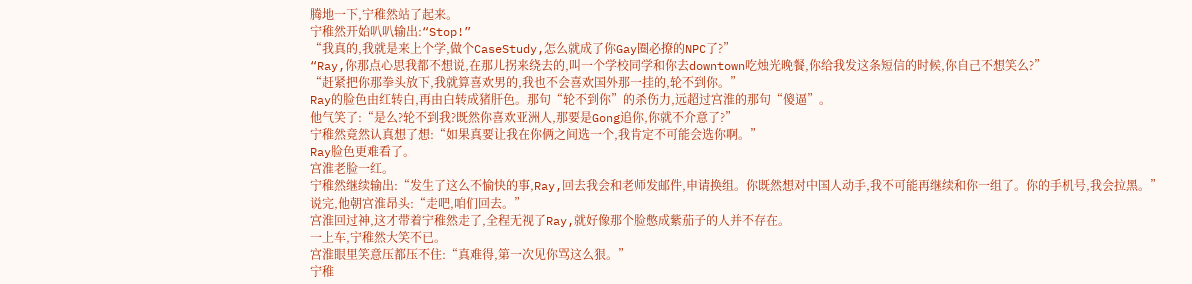腾地一下,宁稚然站了起来。
宁稚然开始叭叭输出:“Stop!”
“我真的,我就是来上个学,做个CaseStudy,怎么就成了你Gay圈必撩的NPC了?”
“Ray,你那点心思我都不想说,在那儿拐来绕去的,叫一个学校同学和你去downtown吃烛光晚餐,你给我发这条短信的时候,你自己不想笑么?”
“赶紧把你那拳头放下,我就算喜欢男的,我也不会喜欢国外那一挂的,轮不到你。”
Ray的脸色由红转白,再由白转成猪肝色。那句“轮不到你”的杀伤力,远超过宫淮的那句“傻逼”。
他气笑了:“是么?轮不到我?既然你喜欢亚洲人,那要是Gong追你,你就不介意了?”
宁稚然竟然认真想了想:“如果真要让我在你俩之间选一个,我肯定不可能会选你啊。”
Ray脸色更难看了。
宫淮老脸一红。
宁稚然继续输出:“发生了这么不愉快的事,Ray,回去我会和老师发邮件,申请换组。你既然想对中国人动手,我不可能再继续和你一组了。你的手机号,我会拉黑。”
说完,他朝宫淮昂头:“走吧,咱们回去。”
宫淮回过神,这才带着宁稚然走了,全程无视了Ray,就好像那个脸憋成紫茄子的人并不存在。
一上车,宁稚然大笑不已。
宫淮眼里笑意压都压不住:“真难得,第一次见你骂这么狠。”
宁稚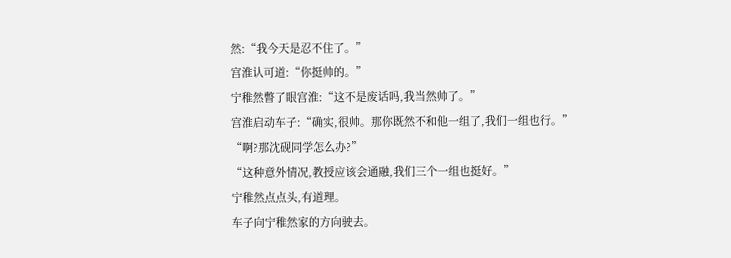然:“我今天是忍不住了。”
宫淮认可道:“你挺帅的。”
宁稚然瞥了眼宫淮:“这不是废话吗,我当然帅了。”
宫淮启动车子:“确实,很帅。那你既然不和他一组了,我们一组也行。”
“啊?那沈砚同学怎么办?”
“这种意外情况,教授应该会通融,我们三个一组也挺好。”
宁稚然点点头,有道理。
车子向宁稚然家的方向驶去。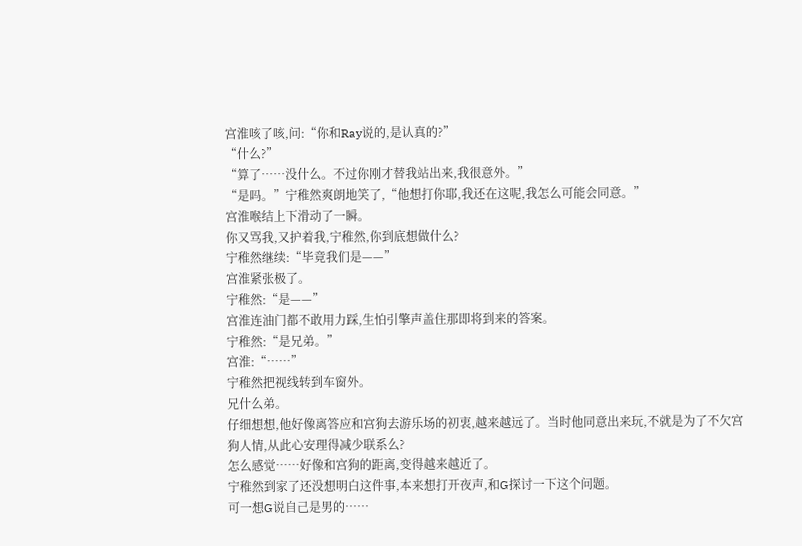宫淮咳了咳,问:“你和Ray说的,是认真的?”
“什么?”
“算了……没什么。不过你刚才替我站出来,我很意外。”
“是吗。”宁稚然爽朗地笑了,“他想打你耶,我还在这呢,我怎么可能会同意。”
宫淮喉结上下滑动了一瞬。
你又骂我,又护着我,宁稚然,你到底想做什么?
宁稚然继续:“毕竟我们是——”
宫淮紧张极了。
宁稚然:“是——”
宫淮连油门都不敢用力踩,生怕引擎声盖住那即将到来的答案。
宁稚然:“是兄弟。”
宫淮:“……”
宁稚然把视线转到车窗外。
兄什么弟。
仔细想想,他好像离答应和宫狗去游乐场的初衷,越来越远了。当时他同意出来玩,不就是为了不欠宫狗人情,从此心安理得减少联系么?
怎么感觉……好像和宫狗的距离,变得越来越近了。
宁稚然到家了还没想明白这件事,本来想打开夜声,和G探讨一下这个问题。
可一想G说自己是男的……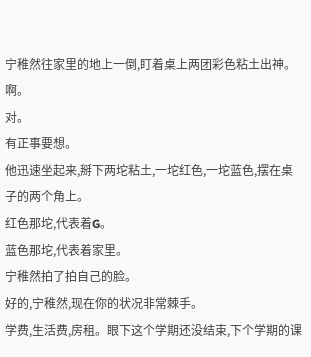宁稚然往家里的地上一倒,盯着桌上两团彩色粘土出神。
啊。
对。
有正事要想。
他迅速坐起来,掰下两坨粘土,一坨红色,一坨蓝色,摆在桌子的两个角上。
红色那坨,代表着G。
蓝色那坨,代表着家里。
宁稚然拍了拍自己的脸。
好的,宁稚然,现在你的状况非常棘手。
学费,生活费,房租。眼下这个学期还没结束,下个学期的课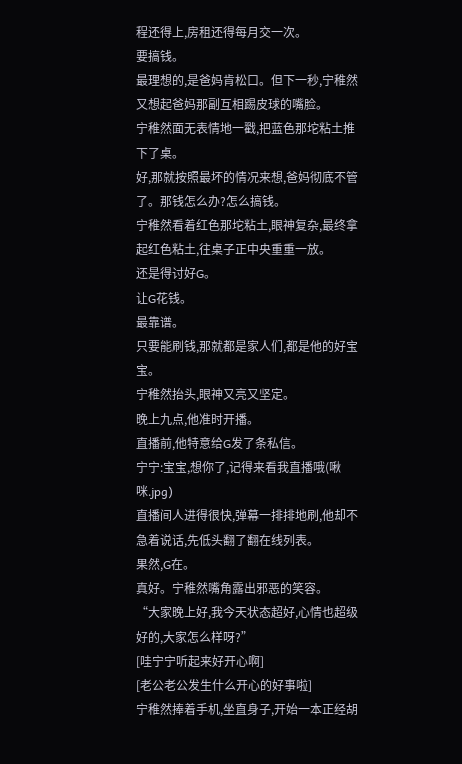程还得上,房租还得每月交一次。
要搞钱。
最理想的,是爸妈肯松口。但下一秒,宁稚然又想起爸妈那副互相踢皮球的嘴脸。
宁稚然面无表情地一戳,把蓝色那坨粘土推下了桌。
好,那就按照最坏的情况来想,爸妈彻底不管了。那钱怎么办?怎么搞钱。
宁稚然看着红色那坨粘土,眼神复杂,最终拿起红色粘土,往桌子正中央重重一放。
还是得讨好G。
让G花钱。
最靠谱。
只要能刷钱,那就都是家人们,都是他的好宝宝。
宁稚然抬头,眼神又亮又坚定。
晚上九点,他准时开播。
直播前,他特意给G发了条私信。
宁宁:宝宝,想你了,记得来看我直播哦(啾咪.jpg)
直播间人进得很快,弹幕一排排地刷,他却不急着说话,先低头翻了翻在线列表。
果然,G在。
真好。宁稚然嘴角露出邪恶的笑容。
“大家晚上好,我今天状态超好,心情也超级好的,大家怎么样呀?”
[哇宁宁听起来好开心啊]
[老公老公发生什么开心的好事啦]
宁稚然捧着手机,坐直身子,开始一本正经胡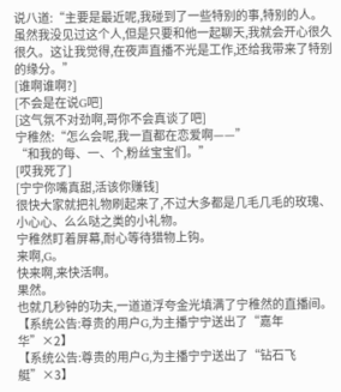说八道:“主要是最近呢,我碰到了一些特别的事,特别的人。虽然我没见过这个人,但是只要和他一起聊天,我就会开心很久很久。这让我觉得,在夜声直播不光是工作,还给我带来了特别的缘分。”
[谁啊谁啊?]
[不会是在说G吧]
[这气氛不对劲啊,哥你不会真谈了吧]
宁稚然:“怎么会呢,我一直都在恋爱啊——”
“和我的每、一、个,粉丝宝宝们。”
[哎我死了]
[宁宁你嘴真甜,活该你赚钱]
很快大家就把礼物刷起来了,不过大多都是几毛几毛的玫瑰、小心心、么么哒之类的小礼物。
宁稚然盯着屏幕,耐心等待猎物上钩。
来啊,G。
快来啊,来快活啊。
果然。
也就几秒钟的功夫,一道道浮夸金光填满了宁稚然的直播间。
【系统公告:尊贵的用户G,为主播宁宁送出了“嘉年华”×2】
【系统公告:尊贵的用户G,为主播宁宁送出了“钻石飞艇”×3】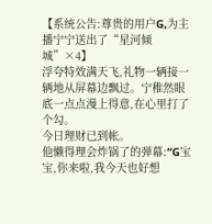【系统公告:尊贵的用户G,为主播宁宁送出了“星河倾城”×4】
浮夸特效满天飞,礼物一辆接一辆地从屏幕边飘过。宁稚然眼底一点点漫上得意,在心里打了个勾。
今日理财已到帐。
他懒得理会炸锅了的弹幕:“G宝宝,你来啦,我今天也好想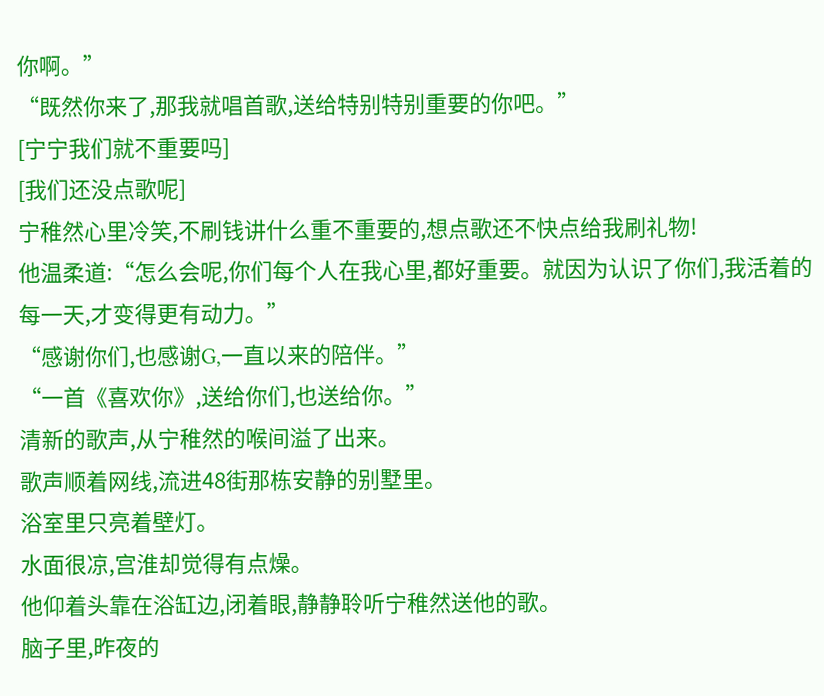你啊。”
“既然你来了,那我就唱首歌,送给特别特别重要的你吧。”
[宁宁我们就不重要吗]
[我们还没点歌呢]
宁稚然心里冷笑,不刷钱讲什么重不重要的,想点歌还不快点给我刷礼物!
他温柔道:“怎么会呢,你们每个人在我心里,都好重要。就因为认识了你们,我活着的每一天,才变得更有动力。”
“感谢你们,也感谢G,一直以来的陪伴。”
“一首《喜欢你》,送给你们,也送给你。”
清新的歌声,从宁稚然的喉间溢了出来。
歌声顺着网线,流进48街那栋安静的别墅里。
浴室里只亮着壁灯。
水面很凉,宫淮却觉得有点燥。
他仰着头靠在浴缸边,闭着眼,静静聆听宁稚然送他的歌。
脑子里,昨夜的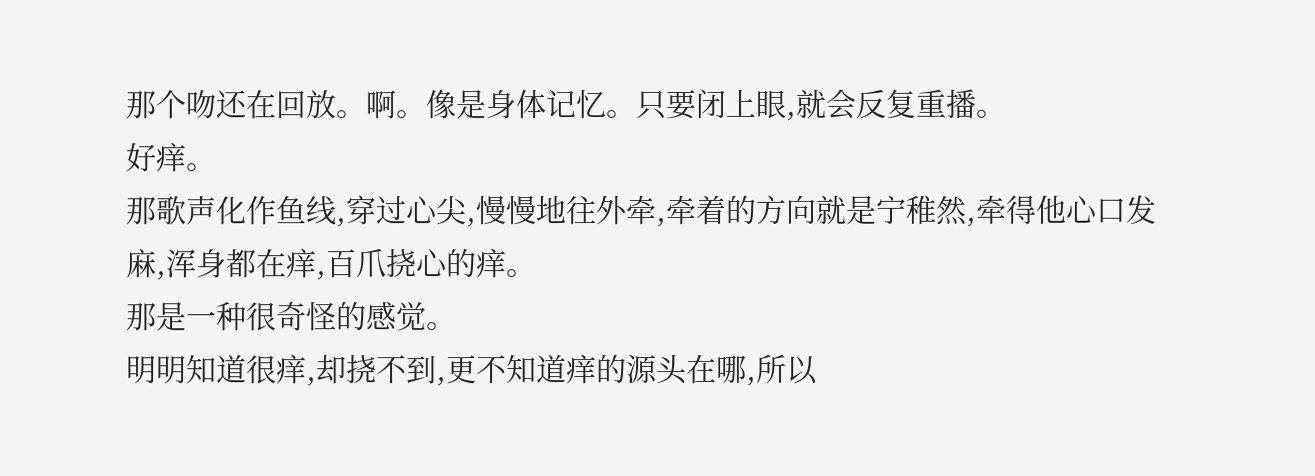那个吻还在回放。啊。像是身体记忆。只要闭上眼,就会反复重播。
好痒。
那歌声化作鱼线,穿过心尖,慢慢地往外牵,牵着的方向就是宁稚然,牵得他心口发麻,浑身都在痒,百爪挠心的痒。
那是一种很奇怪的感觉。
明明知道很痒,却挠不到,更不知道痒的源头在哪,所以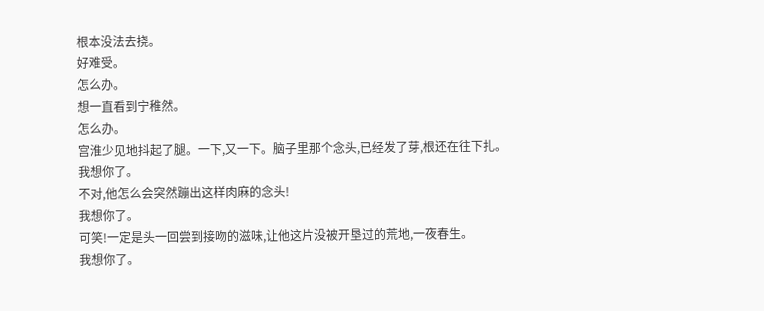根本没法去挠。
好难受。
怎么办。
想一直看到宁稚然。
怎么办。
宫淮少见地抖起了腿。一下,又一下。脑子里那个念头,已经发了芽,根还在往下扎。
我想你了。
不对,他怎么会突然蹦出这样肉麻的念头!
我想你了。
可笑!一定是头一回尝到接吻的滋味,让他这片没被开垦过的荒地,一夜春生。
我想你了。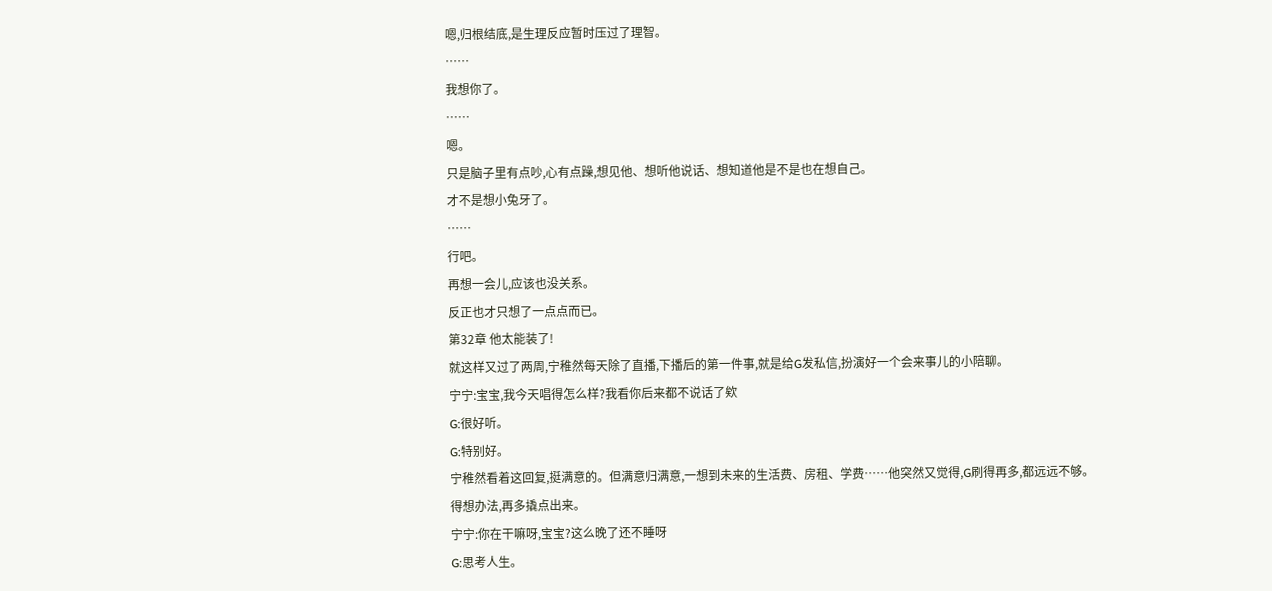嗯,归根结底,是生理反应暂时压过了理智。
……
我想你了。
……
嗯。
只是脑子里有点吵,心有点躁,想见他、想听他说话、想知道他是不是也在想自己。
才不是想小兔牙了。
……
行吧。
再想一会儿,应该也没关系。
反正也才只想了一点点而已。
第32章 他太能装了!
就这样又过了两周,宁稚然每天除了直播,下播后的第一件事,就是给G发私信,扮演好一个会来事儿的小陪聊。
宁宁:宝宝,我今天唱得怎么样?我看你后来都不说话了欸
G:很好听。
G:特别好。
宁稚然看着这回复,挺满意的。但满意归满意,一想到未来的生活费、房租、学费……他突然又觉得,G刷得再多,都远远不够。
得想办法,再多撬点出来。
宁宁:你在干嘛呀,宝宝?这么晚了还不睡呀
G:思考人生。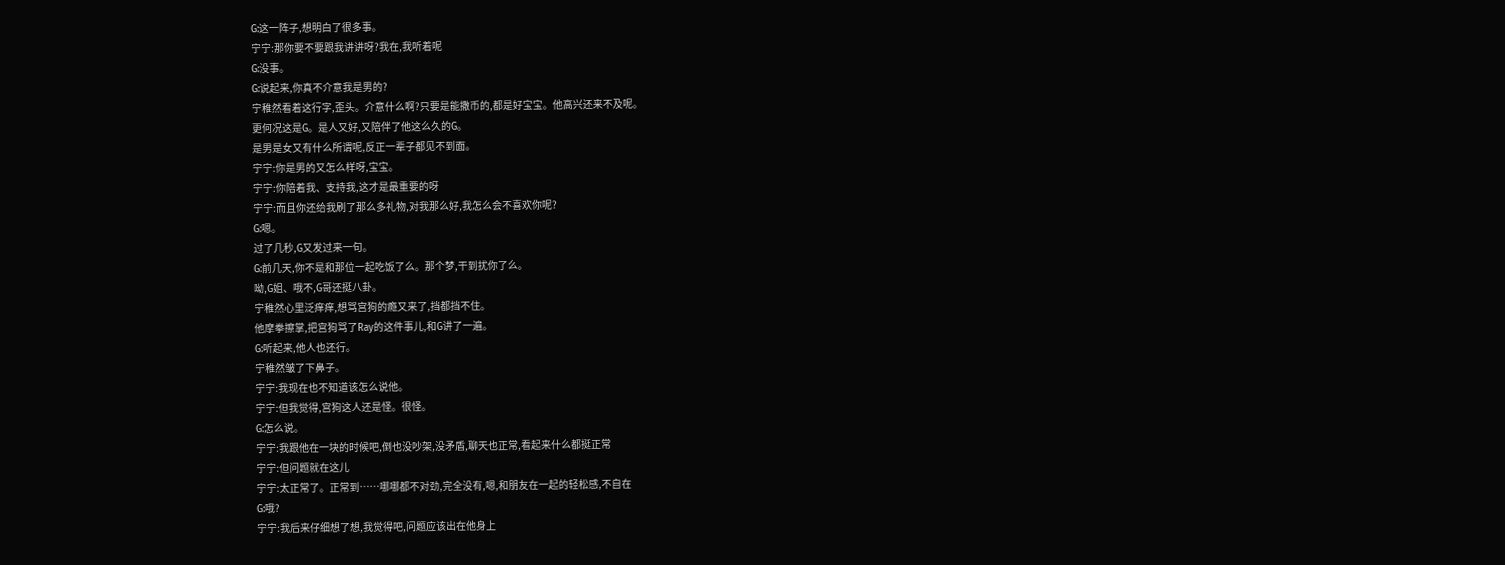G:这一阵子,想明白了很多事。
宁宁:那你要不要跟我讲讲呀?我在,我听着呢
G:没事。
G:说起来,你真不介意我是男的?
宁稚然看着这行字,歪头。介意什么啊?只要是能撒币的,都是好宝宝。他高兴还来不及呢。
更何况这是G。是人又好,又陪伴了他这么久的G。
是男是女又有什么所谓呢,反正一辈子都见不到面。
宁宁:你是男的又怎么样呀,宝宝。
宁宁:你陪着我、支持我,这才是最重要的呀
宁宁:而且你还给我刷了那么多礼物,对我那么好,我怎么会不喜欢你呢?
G:嗯。
过了几秒,G又发过来一句。
G:前几天,你不是和那位一起吃饭了么。那个梦,干到扰你了么。
呦,G姐、哦不,G哥还挺八卦。
宁稚然心里泛痒痒,想骂宫狗的瘾又来了,挡都挡不住。
他摩拳擦掌,把宫狗骂了Ray的这件事儿,和G讲了一遍。
G:听起来,他人也还行。
宁稚然皱了下鼻子。
宁宁:我现在也不知道该怎么说他。
宁宁:但我觉得,宫狗这人还是怪。很怪。
G:怎么说。
宁宁:我跟他在一块的时候吧,倒也没吵架,没矛盾,聊天也正常,看起来什么都挺正常
宁宁:但问题就在这儿
宁宁:太正常了。正常到……哪哪都不对劲,完全没有,嗯,和朋友在一起的轻松感,不自在
G:哦?
宁宁:我后来仔细想了想,我觉得吧,问题应该出在他身上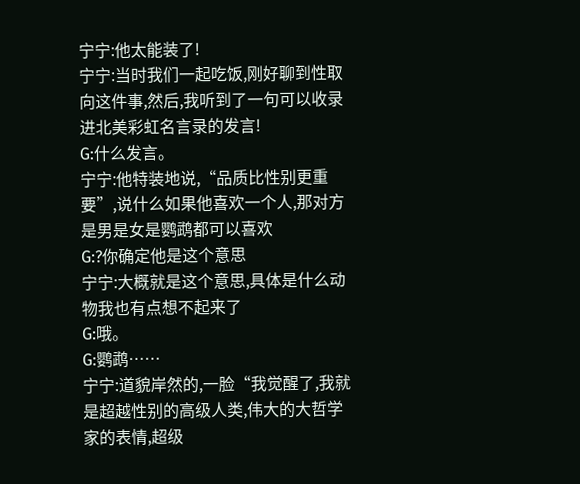宁宁:他太能装了!
宁宁:当时我们一起吃饭,刚好聊到性取向这件事,然后,我听到了一句可以收录进北美彩虹名言录的发言!
G:什么发言。
宁宁:他特装地说,“品质比性别更重要”,说什么如果他喜欢一个人,那对方是男是女是鹦鹉都可以喜欢
G:?你确定他是这个意思
宁宁:大概就是这个意思,具体是什么动物我也有点想不起来了
G:哦。
G:鹦鹉……
宁宁:道貌岸然的,一脸“我觉醒了,我就是超越性别的高级人类,伟大的大哲学家的表情,超级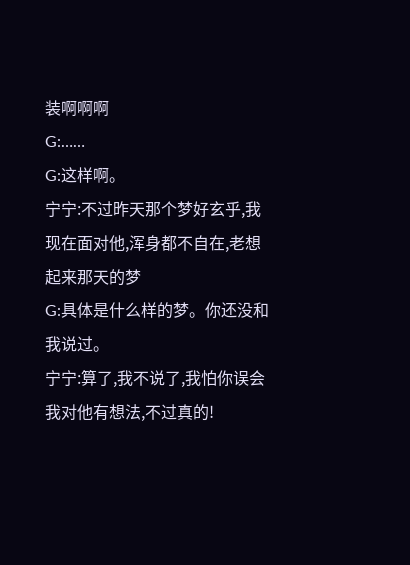装啊啊啊
G:……
G:这样啊。
宁宁:不过昨天那个梦好玄乎,我现在面对他,浑身都不自在,老想起来那天的梦
G:具体是什么样的梦。你还没和我说过。
宁宁:算了,我不说了,我怕你误会我对他有想法,不过真的!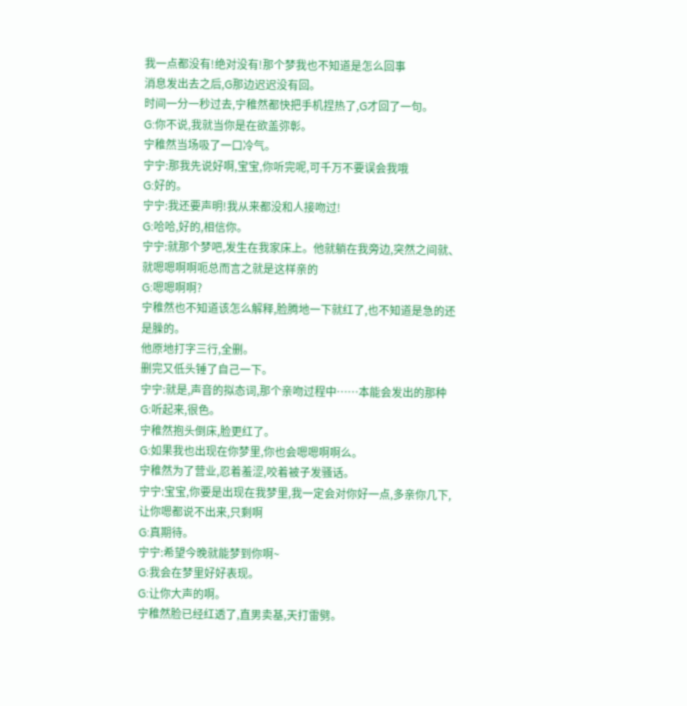我一点都没有!绝对没有!那个梦我也不知道是怎么回事
消息发出去之后,G那边迟迟没有回。
时间一分一秒过去,宁稚然都快把手机捏热了,G才回了一句。
G:你不说,我就当你是在欲盖弥彰。
宁稚然当场吸了一口冷气。
宁宁:那我先说好啊,宝宝,你听完呢,可千万不要误会我哦
G:好的。
宁宁:我还要声明!我从来都没和人接吻过!
G:哈哈,好的,相信你。
宁宁:就那个梦吧,发生在我家床上。他就躺在我旁边,突然之间就、就嗯嗯啊啊呃总而言之就是这样亲的
G:嗯嗯啊啊?
宁稚然也不知道该怎么解释,脸腾地一下就红了,也不知道是急的还是臊的。
他原地打字三行,全删。
删完又低头锤了自己一下。
宁宁:就是,声音的拟态词,那个亲吻过程中……本能会发出的那种
G:听起来,很色。
宁稚然抱头倒床,脸更红了。
G:如果我也出现在你梦里,你也会嗯嗯啊啊么。
宁稚然为了营业,忍着羞涩,咬着被子发骚话。
宁宁:宝宝,你要是出现在我梦里,我一定会对你好一点,多亲你几下,让你嗯都说不出来,只剩啊
G:真期待。
宁宁:希望今晚就能梦到你啊~
G:我会在梦里好好表现。
G:让你大声的啊。
宁稚然脸已经红透了,直男卖基,天打雷劈。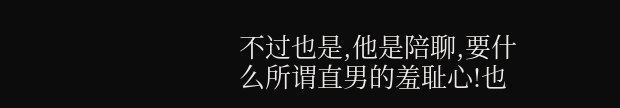不过也是,他是陪聊,要什么所谓直男的羞耻心!也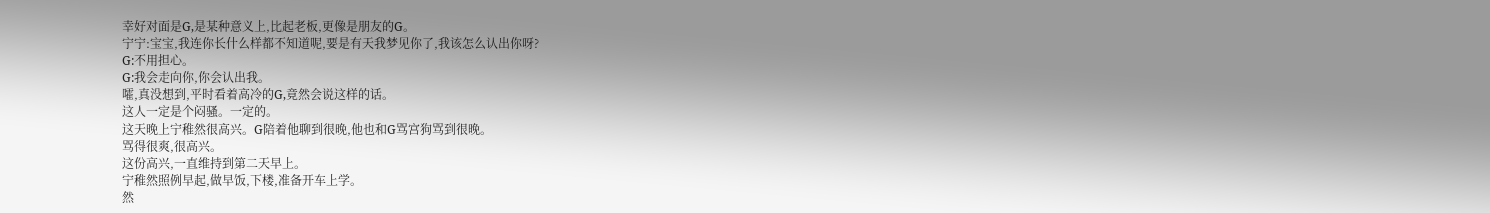幸好对面是G,是某种意义上,比起老板,更像是朋友的G。
宁宁:宝宝,我连你长什么样都不知道呢,要是有天我梦见你了,我该怎么认出你呀?
G:不用担心。
G:我会走向你,你会认出我。
嚯,真没想到,平时看着高冷的G,竟然会说这样的话。
这人一定是个闷骚。一定的。
这天晚上宁稚然很高兴。G陪着他聊到很晚,他也和G骂宫狗骂到很晚。
骂得很爽,很高兴。
这份高兴,一直维持到第二天早上。
宁稚然照例早起,做早饭,下楼,准备开车上学。
然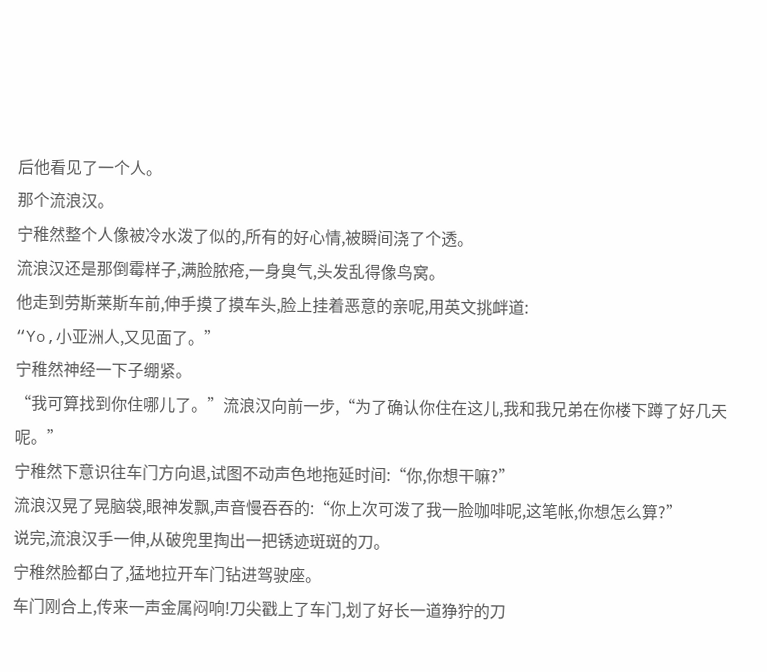后他看见了一个人。
那个流浪汉。
宁稚然整个人像被冷水泼了似的,所有的好心情,被瞬间浇了个透。
流浪汉还是那倒霉样子,满脸脓疮,一身臭气,头发乱得像鸟窝。
他走到劳斯莱斯车前,伸手摸了摸车头,脸上挂着恶意的亲呢,用英文挑衅道:
“Yo,小亚洲人,又见面了。”
宁稚然神经一下子绷紧。
“我可算找到你住哪儿了。”流浪汉向前一步,“为了确认你住在这儿,我和我兄弟在你楼下蹲了好几天呢。”
宁稚然下意识往车门方向退,试图不动声色地拖延时间:“你,你想干嘛?”
流浪汉晃了晃脑袋,眼神发飘,声音慢吞吞的:“你上次可泼了我一脸咖啡呢,这笔帐,你想怎么算?”
说完,流浪汉手一伸,从破兜里掏出一把锈迹斑斑的刀。
宁稚然脸都白了,猛地拉开车门钻进驾驶座。
车门刚合上,传来一声金属闷响!刀尖戳上了车门,划了好长一道狰狞的刀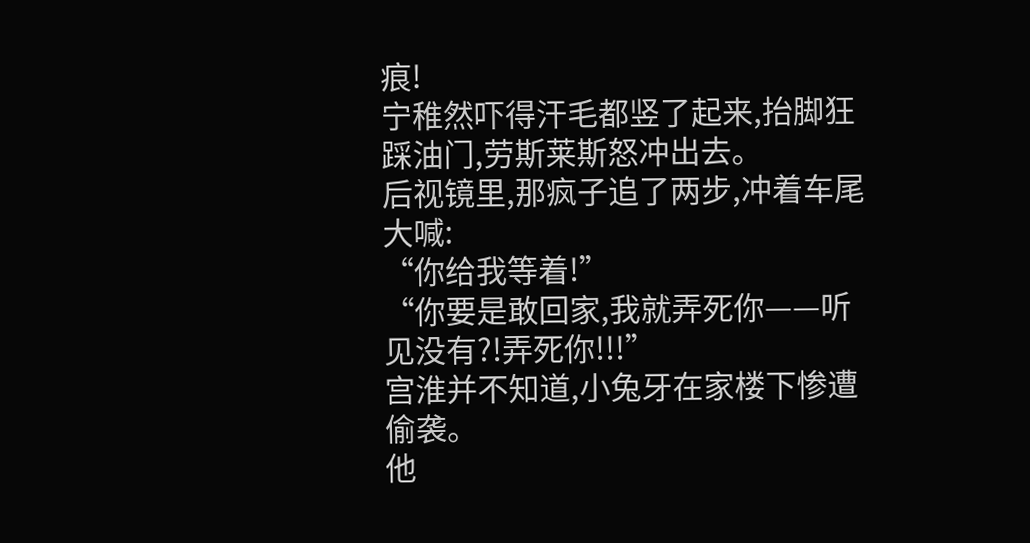痕!
宁稚然吓得汗毛都竖了起来,抬脚狂踩油门,劳斯莱斯怒冲出去。
后视镜里,那疯子追了两步,冲着车尾大喊:
“你给我等着!”
“你要是敢回家,我就弄死你——听见没有?!弄死你!!!”
宫淮并不知道,小兔牙在家楼下惨遭偷袭。
他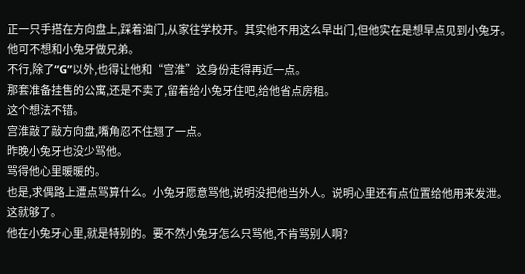正一只手搭在方向盘上,踩着油门,从家往学校开。其实他不用这么早出门,但他实在是想早点见到小兔牙。
他可不想和小兔牙做兄弟。
不行,除了“G”以外,也得让他和“宫淮”这身份走得再近一点。
那套准备挂售的公寓,还是不卖了,留着给小兔牙住吧,给他省点房租。
这个想法不错。
宫淮敲了敲方向盘,嘴角忍不住翘了一点。
昨晚小兔牙也没少骂他。
骂得他心里暖暖的。
也是,求偶路上遭点骂算什么。小兔牙愿意骂他,说明没把他当外人。说明心里还有点位置给他用来发泄。
这就够了。
他在小兔牙心里,就是特别的。要不然小兔牙怎么只骂他,不肯骂别人啊?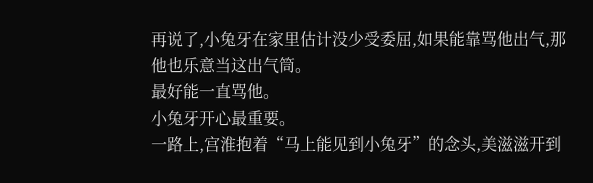再说了,小兔牙在家里估计没少受委屈,如果能靠骂他出气,那他也乐意当这出气筒。
最好能一直骂他。
小兔牙开心最重要。
一路上,宫淮抱着“马上能见到小兔牙”的念头,美滋滋开到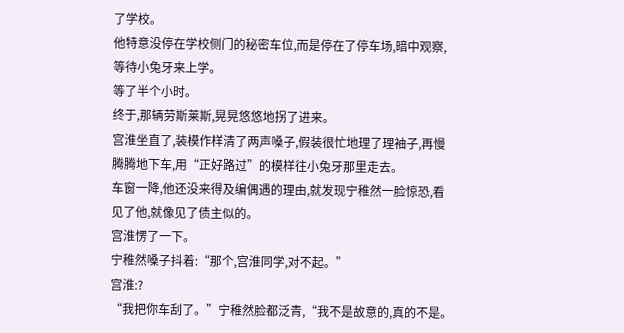了学校。
他特意没停在学校侧门的秘密车位,而是停在了停车场,暗中观察,等待小兔牙来上学。
等了半个小时。
终于,那辆劳斯莱斯,晃晃悠悠地拐了进来。
宫淮坐直了,装模作样清了两声嗓子,假装很忙地理了理袖子,再慢腾腾地下车,用“正好路过”的模样往小兔牙那里走去。
车窗一降,他还没来得及编偶遇的理由,就发现宁稚然一脸惊恐,看见了他,就像见了债主似的。
宫淮愣了一下。
宁稚然嗓子抖着:“那个,宫淮同学,对不起。”
宫淮:?
“我把你车刮了。”宁稚然脸都泛青,“我不是故意的,真的不是。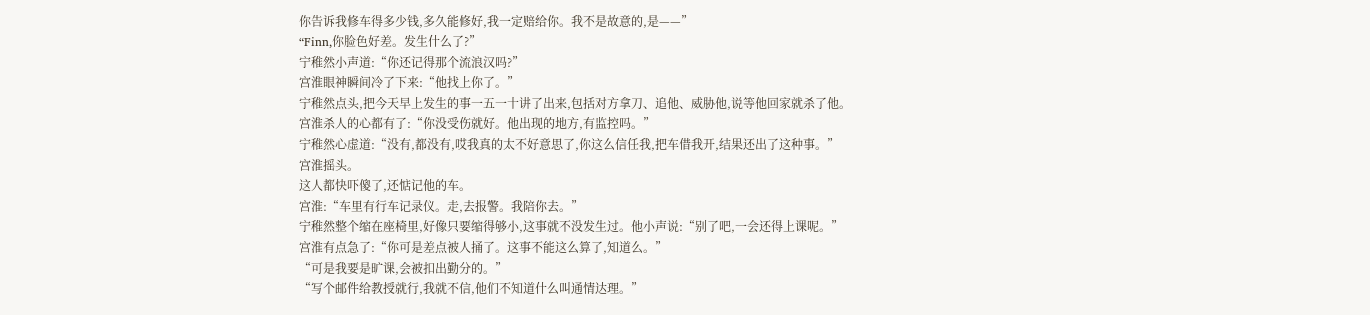你告诉我修车得多少钱,多久能修好,我一定赔给你。我不是故意的,是——”
“Finn,你脸色好差。发生什么了?”
宁稚然小声道:“你还记得那个流浪汉吗?”
宫淮眼神瞬间冷了下来:“他找上你了。”
宁稚然点头,把今天早上发生的事一五一十讲了出来,包括对方拿刀、追他、威胁他,说等他回家就杀了他。
宫淮杀人的心都有了:“你没受伤就好。他出现的地方,有监控吗。”
宁稚然心虚道:“没有,都没有,哎我真的太不好意思了,你这么信任我,把车借我开,结果还出了这种事。”
宫淮摇头。
这人都快吓傻了,还惦记他的车。
宫淮:“车里有行车记录仪。走,去报警。我陪你去。”
宁稚然整个缩在座椅里,好像只要缩得够小,这事就不没发生过。他小声说:“别了吧,一会还得上课呢。”
宫淮有点急了:“你可是差点被人捅了。这事不能这么算了,知道么。”
“可是我要是旷课,会被扣出勤分的。”
“写个邮件给教授就行,我就不信,他们不知道什么叫通情达理。”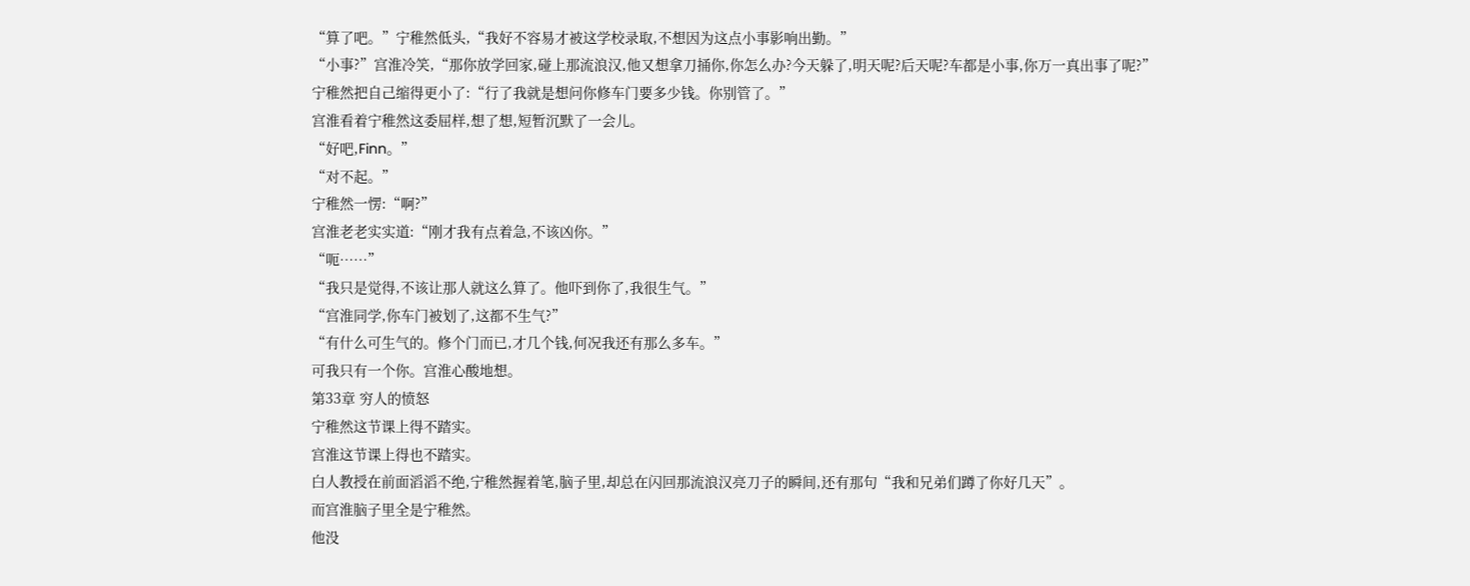“算了吧。”宁稚然低头,“我好不容易才被这学校录取,不想因为这点小事影响出勤。”
“小事?”宫淮冷笑,“那你放学回家,碰上那流浪汉,他又想拿刀捅你,你怎么办?今天躲了,明天呢?后天呢?车都是小事,你万一真出事了呢?”
宁稚然把自己缩得更小了:“行了我就是想问你修车门要多少钱。你别管了。”
宫淮看着宁稚然这委屈样,想了想,短暂沉默了一会儿。
“好吧,Finn。”
“对不起。”
宁稚然一愣:“啊?”
宫淮老老实实道:“刚才我有点着急,不该凶你。”
“呃……”
“我只是觉得,不该让那人就这么算了。他吓到你了,我很生气。”
“宫淮同学,你车门被划了,这都不生气?”
“有什么可生气的。修个门而已,才几个钱,何况我还有那么多车。”
可我只有一个你。宫淮心酸地想。
第33章 穷人的愤怒
宁稚然这节课上得不踏实。
宫淮这节课上得也不踏实。
白人教授在前面滔滔不绝,宁稚然握着笔,脑子里,却总在闪回那流浪汉亮刀子的瞬间,还有那句“我和兄弟们蹲了你好几天”。
而宫淮脑子里全是宁稚然。
他没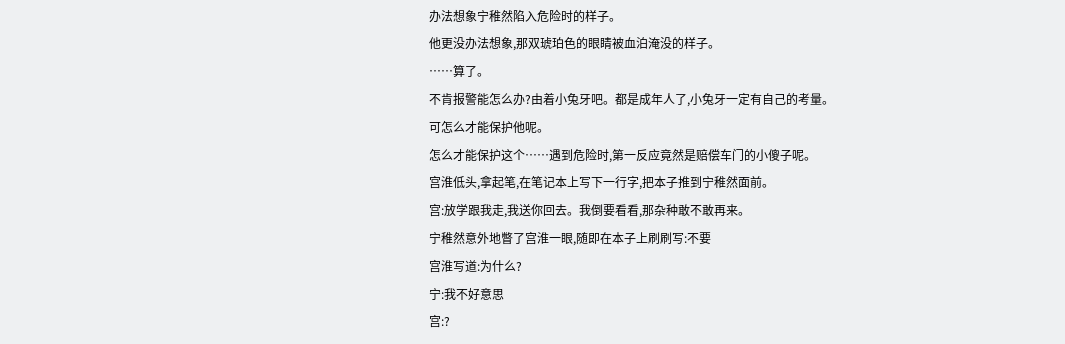办法想象宁稚然陷入危险时的样子。
他更没办法想象,那双琥珀色的眼睛被血泊淹没的样子。
……算了。
不肯报警能怎么办?由着小兔牙吧。都是成年人了,小兔牙一定有自己的考量。
可怎么才能保护他呢。
怎么才能保护这个……遇到危险时,第一反应竟然是赔偿车门的小傻子呢。
宫淮低头,拿起笔,在笔记本上写下一行字,把本子推到宁稚然面前。
宫:放学跟我走,我送你回去。我倒要看看,那杂种敢不敢再来。
宁稚然意外地瞥了宫淮一眼,随即在本子上刷刷写:不要
宫淮写道:为什么?
宁:我不好意思
宫:?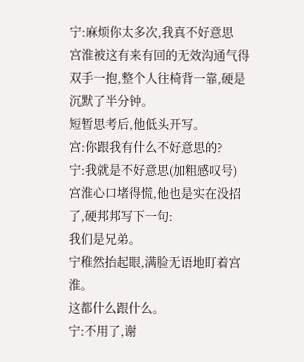宁:麻烦你太多次,我真不好意思
宫淮被这有来有回的无效沟通气得双手一抱,整个人往椅背一靠,硬是沉默了半分钟。
短暂思考后,他低头开写。
宫:你跟我有什么不好意思的?
宁:我就是不好意思(加粗感叹号)
宫淮心口堵得慌,他也是实在没招了,硬邦邦写下一句:
我们是兄弟。
宁稚然抬起眼,满脸无语地盯着宫淮。
这都什么跟什么。
宁:不用了,谢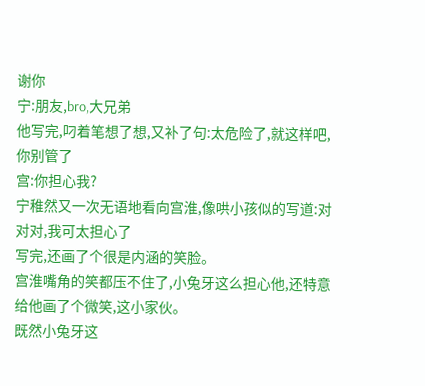谢你
宁:朋友,bro,大兄弟
他写完,叼着笔想了想,又补了句:太危险了,就这样吧,你别管了
宫:你担心我?
宁稚然又一次无语地看向宫淮,像哄小孩似的写道:对对对,我可太担心了
写完,还画了个很是内涵的笑脸。
宫淮嘴角的笑都压不住了,小兔牙这么担心他,还特意给他画了个微笑,这小家伙。
既然小兔牙这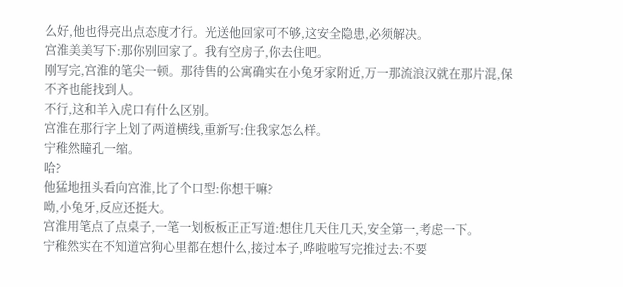么好,他也得亮出点态度才行。光送他回家可不够,这安全隐患,必须解决。
宫淮美美写下:那你别回家了。我有空房子,你去住吧。
刚写完,宫淮的笔尖一顿。那待售的公寓确实在小兔牙家附近,万一那流浪汉就在那片混,保不齐也能找到人。
不行,这和羊入虎口有什么区别。
宫淮在那行字上划了两道横线,重新写:住我家怎么样。
宁稚然瞳孔一缩。
哈?
他猛地扭头看向宫淮,比了个口型:你想干嘛?
呦,小兔牙,反应还挺大。
宫淮用笔点了点桌子,一笔一划板板正正写道:想住几天住几天,安全第一,考虑一下。
宁稚然实在不知道宫狗心里都在想什么,接过本子,哗啦啦写完推过去:不要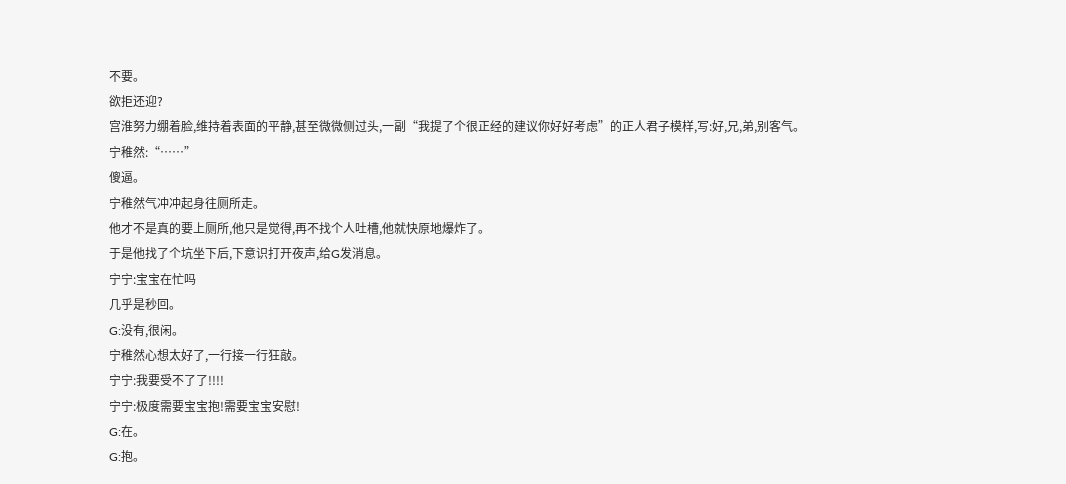不要。
欲拒还迎?
宫淮努力绷着脸,维持着表面的平静,甚至微微侧过头,一副“我提了个很正经的建议你好好考虑”的正人君子模样,写:好,兄,弟,别客气。
宁稚然:“……”
傻逼。
宁稚然气冲冲起身往厕所走。
他才不是真的要上厕所,他只是觉得,再不找个人吐槽,他就快原地爆炸了。
于是他找了个坑坐下后,下意识打开夜声,给G发消息。
宁宁:宝宝在忙吗
几乎是秒回。
G:没有,很闲。
宁稚然心想太好了,一行接一行狂敲。
宁宁:我要受不了了!!!!
宁宁:极度需要宝宝抱!需要宝宝安慰!
G:在。
G:抱。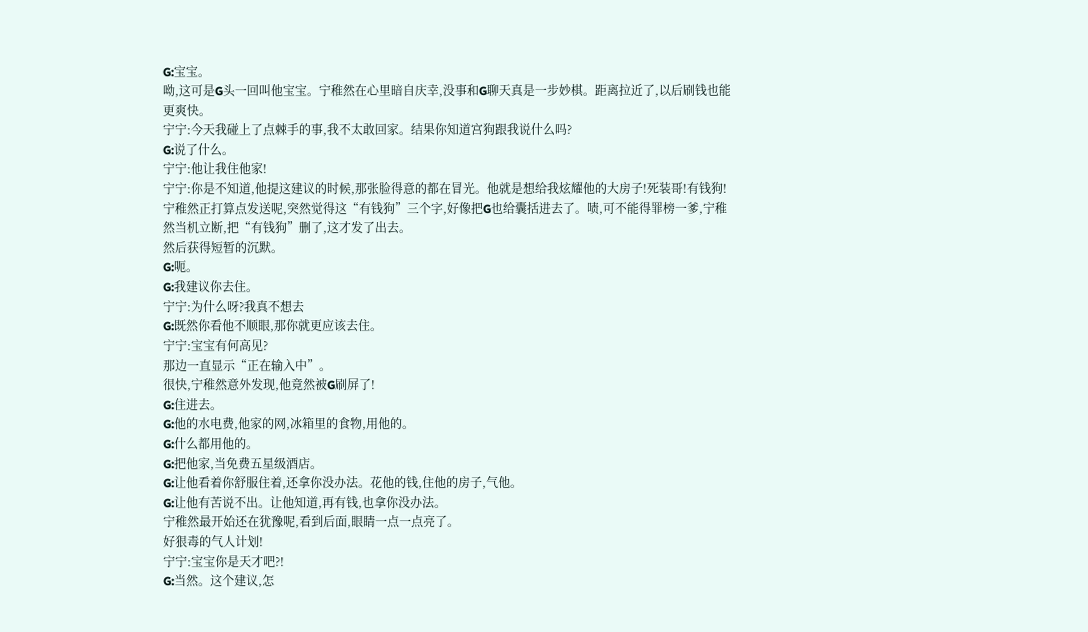G:宝宝。
呦,这可是G头一回叫他宝宝。宁稚然在心里暗自庆幸,没事和G聊天真是一步妙棋。距离拉近了,以后刷钱也能更爽快。
宁宁:今天我碰上了点棘手的事,我不太敢回家。结果你知道宫狗跟我说什么吗?
G:说了什么。
宁宁:他让我住他家!
宁宁:你是不知道,他提这建议的时候,那张脸得意的都在冒光。他就是想给我炫耀他的大房子!死装哥!有钱狗!
宁稚然正打算点发送呢,突然觉得这“有钱狗”三个字,好像把G也给囊括进去了。啧,可不能得罪榜一爹,宁稚然当机立断,把“有钱狗”删了,这才发了出去。
然后获得短暂的沉默。
G:呃。
G:我建议你去住。
宁宁:为什么呀?我真不想去
G:既然你看他不顺眼,那你就更应该去住。
宁宁:宝宝有何高见?
那边一直显示“正在输入中”。
很快,宁稚然意外发现,他竟然被G刷屏了!
G:住进去。
G:他的水电费,他家的网,冰箱里的食物,用他的。
G:什么都用他的。
G:把他家,当免费五星级酒店。
G:让他看着你舒服住着,还拿你没办法。花他的钱,住他的房子,气他。
G:让他有苦说不出。让他知道,再有钱,也拿你没办法。
宁稚然最开始还在犹豫呢,看到后面,眼睛一点一点亮了。
好狠毒的气人计划!
宁宁:宝宝你是天才吧?!
G:当然。这个建议,怎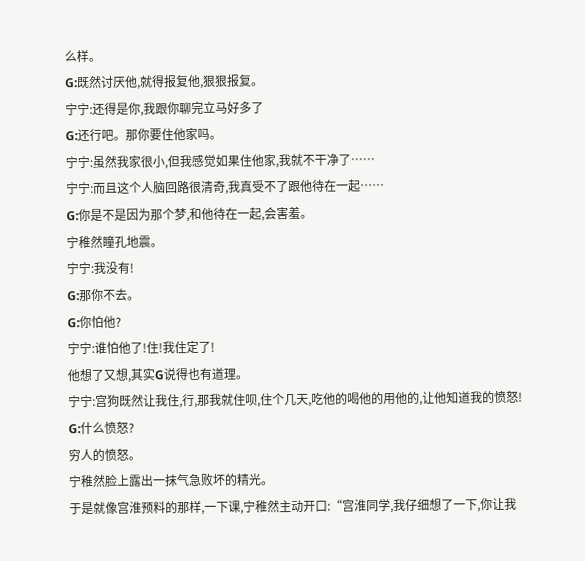么样。
G:既然讨厌他,就得报复他,狠狠报复。
宁宁:还得是你,我跟你聊完立马好多了
G:还行吧。那你要住他家吗。
宁宁:虽然我家很小,但我感觉如果住他家,我就不干净了……
宁宁:而且这个人脑回路很清奇,我真受不了跟他待在一起……
G:你是不是因为那个梦,和他待在一起,会害羞。
宁稚然瞳孔地震。
宁宁:我没有!
G:那你不去。
G:你怕他?
宁宁:谁怕他了!住!我住定了!
他想了又想,其实G说得也有道理。
宁宁:宫狗既然让我住,行,那我就住呗,住个几天,吃他的喝他的用他的,让他知道我的愤怒!
G:什么愤怒?
穷人的愤怒。
宁稚然脸上露出一抹气急败坏的精光。
于是就像宫淮预料的那样,一下课,宁稚然主动开口:“宫淮同学,我仔细想了一下,你让我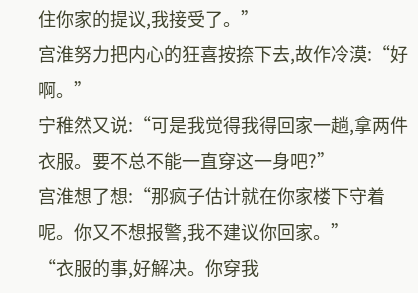住你家的提议,我接受了。”
宫淮努力把内心的狂喜按捺下去,故作冷漠:“好啊。”
宁稚然又说:“可是我觉得我得回家一趟,拿两件衣服。要不总不能一直穿这一身吧?”
宫淮想了想:“那疯子估计就在你家楼下守着呢。你又不想报警,我不建议你回家。”
“衣服的事,好解决。你穿我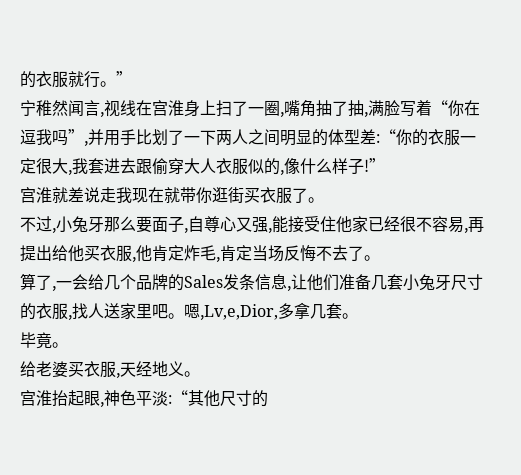的衣服就行。”
宁稚然闻言,视线在宫淮身上扫了一圈,嘴角抽了抽,满脸写着“你在逗我吗”,并用手比划了一下两人之间明显的体型差:“你的衣服一定很大,我套进去跟偷穿大人衣服似的,像什么样子!”
宫淮就差说走我现在就带你逛街买衣服了。
不过,小兔牙那么要面子,自尊心又强,能接受住他家已经很不容易,再提出给他买衣服,他肯定炸毛,肯定当场反悔不去了。
算了,一会给几个品牌的Sales发条信息,让他们准备几套小兔牙尺寸的衣服,找人送家里吧。嗯,Lv,e,Dior,多拿几套。
毕竟。
给老婆买衣服,天经地义。
宫淮抬起眼,神色平淡:“其他尺寸的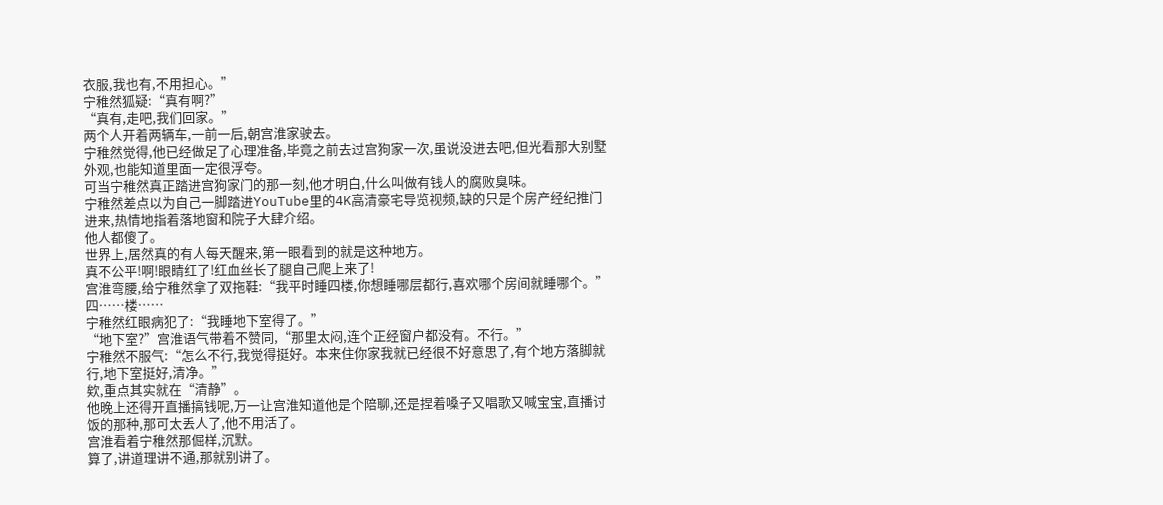衣服,我也有,不用担心。”
宁稚然狐疑:“真有啊?”
“真有,走吧,我们回家。”
两个人开着两辆车,一前一后,朝宫淮家驶去。
宁稚然觉得,他已经做足了心理准备,毕竟之前去过宫狗家一次,虽说没进去吧,但光看那大别墅外观,也能知道里面一定很浮夸。
可当宁稚然真正踏进宫狗家门的那一刻,他才明白,什么叫做有钱人的腐败臭味。
宁稚然差点以为自己一脚踏进YouTube里的4K高清豪宅导览视频,缺的只是个房产经纪推门进来,热情地指着落地窗和院子大肆介绍。
他人都傻了。
世界上,居然真的有人每天醒来,第一眼看到的就是这种地方。
真不公平!啊!眼睛红了!红血丝长了腿自己爬上来了!
宫淮弯腰,给宁稚然拿了双拖鞋:“我平时睡四楼,你想睡哪层都行,喜欢哪个房间就睡哪个。”
四……楼……
宁稚然红眼病犯了:“我睡地下室得了。”
“地下室?”宫淮语气带着不赞同,“那里太闷,连个正经窗户都没有。不行。”
宁稚然不服气:“怎么不行,我觉得挺好。本来住你家我就已经很不好意思了,有个地方落脚就行,地下室挺好,清净。”
欸,重点其实就在“清静”。
他晚上还得开直播搞钱呢,万一让宫淮知道他是个陪聊,还是捏着嗓子又唱歌又喊宝宝,直播讨饭的那种,那可太丢人了,他不用活了。
宫淮看着宁稚然那倔样,沉默。
算了,讲道理讲不通,那就别讲了。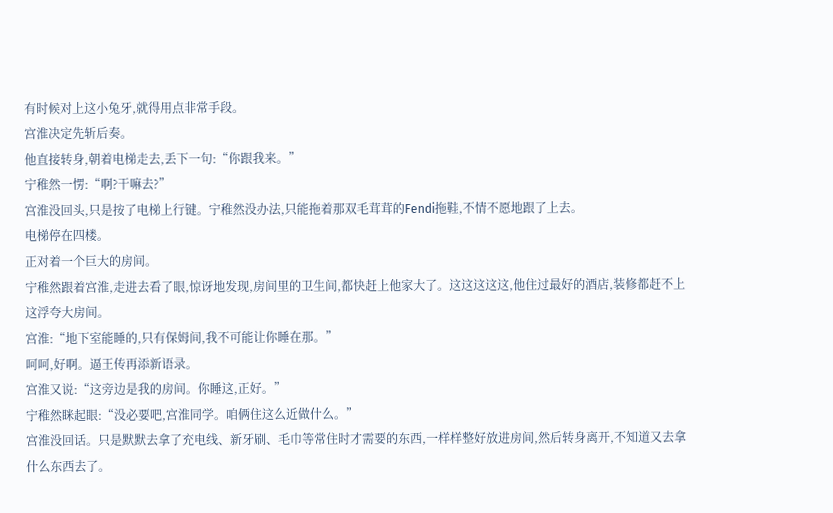有时候对上这小兔牙,就得用点非常手段。
宫淮决定先斩后奏。
他直接转身,朝着电梯走去,丢下一句:“你跟我来。”
宁稚然一愣:“啊?干嘛去?”
宫淮没回头,只是按了电梯上行键。宁稚然没办法,只能拖着那双毛茸茸的Fendi拖鞋,不情不愿地跟了上去。
电梯停在四楼。
正对着一个巨大的房间。
宁稚然跟着宫淮,走进去看了眼,惊讶地发现,房间里的卫生间,都快赶上他家大了。这这这这这,他住过最好的酒店,装修都赶不上这浮夸大房间。
宫淮:“地下室能睡的,只有保姆间,我不可能让你睡在那。”
呵呵,好啊。逼王传再添新语录。
宫淮又说:“这旁边是我的房间。你睡这,正好。”
宁稚然眯起眼:“没必要吧,宫淮同学。咱俩住这么近做什么。”
宫淮没回话。只是默默去拿了充电线、新牙刷、毛巾等常住时才需要的东西,一样样整好放进房间,然后转身离开,不知道又去拿什么东西去了。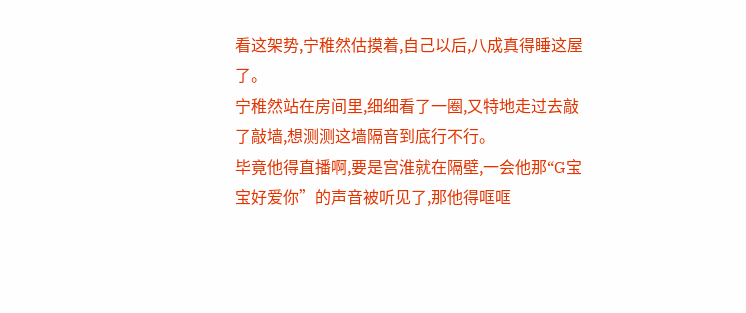看这架势,宁稚然估摸着,自己以后,八成真得睡这屋了。
宁稚然站在房间里,细细看了一圈,又特地走过去敲了敲墙,想测测这墙隔音到底行不行。
毕竟他得直播啊,要是宫淮就在隔壁,一会他那“G宝宝好爱你”的声音被听见了,那他得哐哐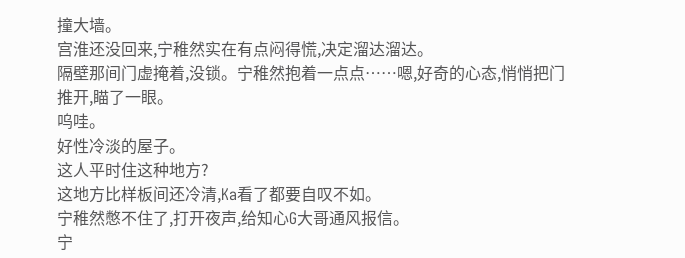撞大墙。
宫淮还没回来,宁稚然实在有点闷得慌,决定溜达溜达。
隔壁那间门虚掩着,没锁。宁稚然抱着一点点……嗯,好奇的心态,悄悄把门推开,瞄了一眼。
呜哇。
好性冷淡的屋子。
这人平时住这种地方?
这地方比样板间还冷清,Ka看了都要自叹不如。
宁稚然憋不住了,打开夜声,给知心G大哥通风报信。
宁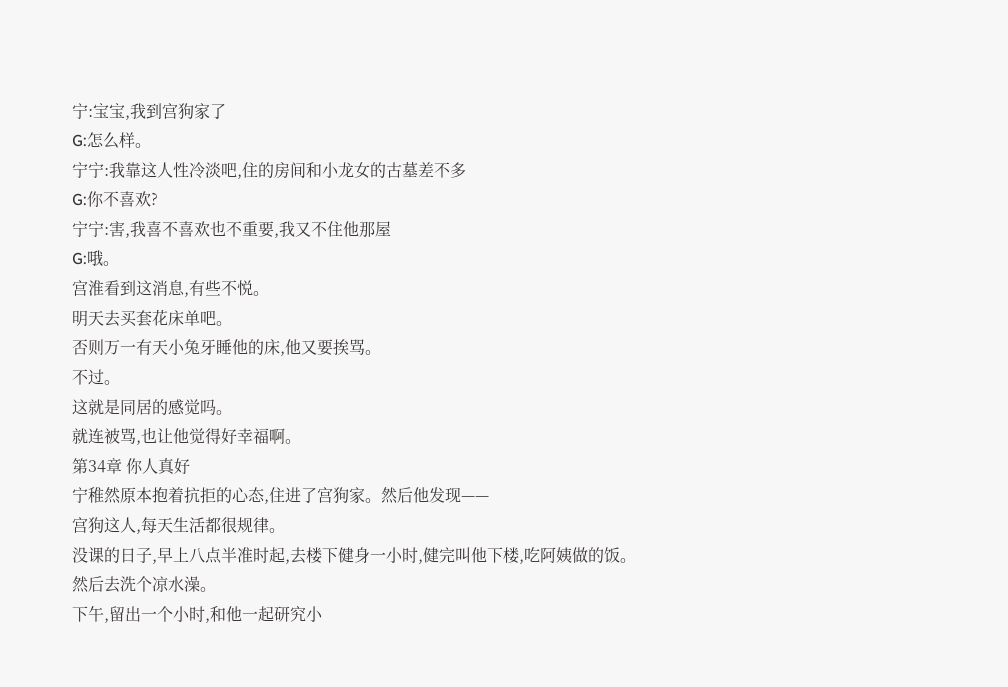宁:宝宝,我到宫狗家了
G:怎么样。
宁宁:我靠这人性冷淡吧,住的房间和小龙女的古墓差不多
G:你不喜欢?
宁宁:害,我喜不喜欢也不重要,我又不住他那屋
G:哦。
宫淮看到这消息,有些不悦。
明天去买套花床单吧。
否则万一有天小兔牙睡他的床,他又要挨骂。
不过。
这就是同居的感觉吗。
就连被骂,也让他觉得好幸福啊。
第34章 你人真好
宁稚然原本抱着抗拒的心态,住进了宫狗家。然后他发现——
宫狗这人,每天生活都很规律。
没课的日子,早上八点半准时起,去楼下健身一小时,健完叫他下楼,吃阿姨做的饭。
然后去洗个凉水澡。
下午,留出一个小时,和他一起研究小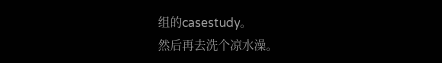组的casestudy。
然后再去洗个凉水澡。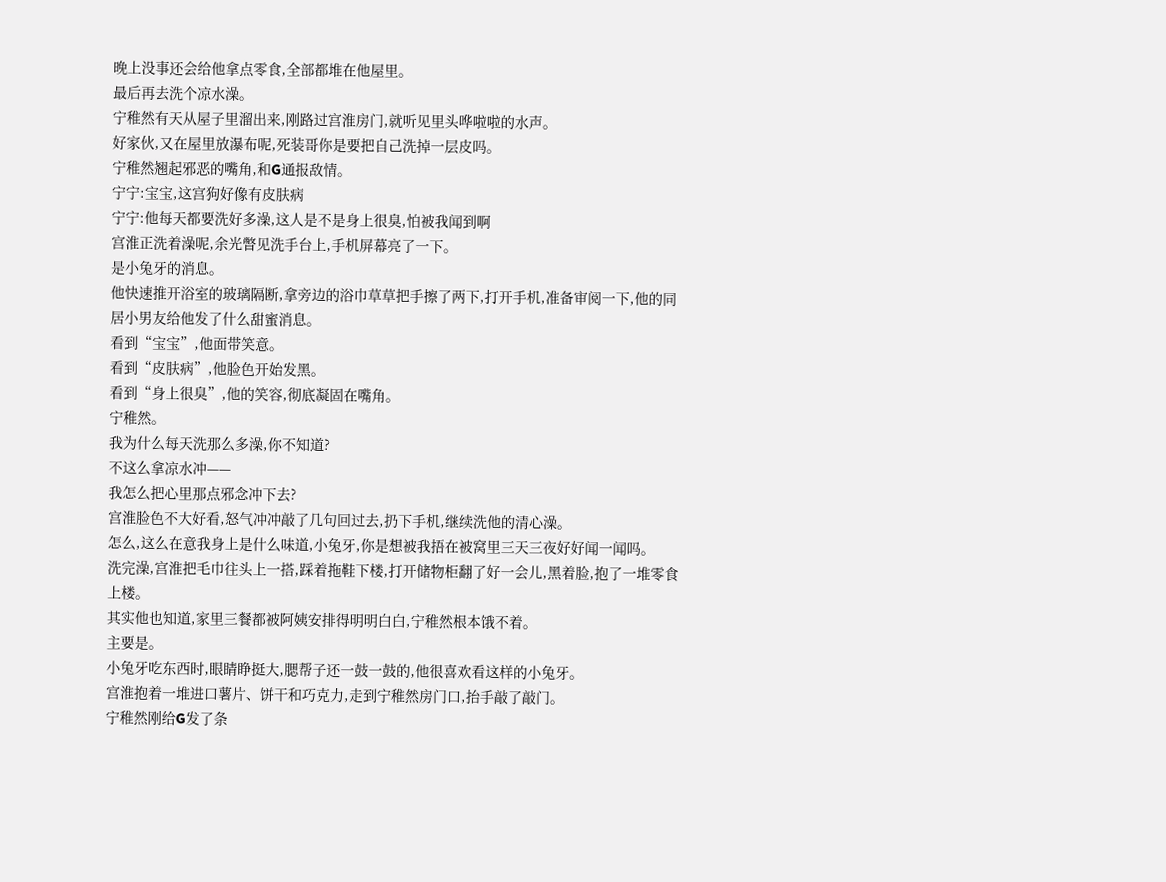晚上没事还会给他拿点零食,全部都堆在他屋里。
最后再去洗个凉水澡。
宁稚然有天从屋子里溜出来,刚路过宫淮房门,就听见里头哗啦啦的水声。
好家伙,又在屋里放瀑布呢,死装哥你是要把自己洗掉一层皮吗。
宁稚然翘起邪恶的嘴角,和G通报敌情。
宁宁:宝宝,这宫狗好像有皮肤病
宁宁:他每天都要洗好多澡,这人是不是身上很臭,怕被我闻到啊
宫淮正洗着澡呢,余光瞥见洗手台上,手机屏幕亮了一下。
是小兔牙的消息。
他快速推开浴室的玻璃隔断,拿旁边的浴巾草草把手擦了两下,打开手机,准备审阅一下,他的同居小男友给他发了什么甜蜜消息。
看到“宝宝”,他面带笑意。
看到“皮肤病”,他脸色开始发黑。
看到“身上很臭”,他的笑容,彻底凝固在嘴角。
宁稚然。
我为什么每天洗那么多澡,你不知道?
不这么拿凉水冲——
我怎么把心里那点邪念冲下去?
宫淮脸色不大好看,怒气冲冲敲了几句回过去,扔下手机,继续洗他的清心澡。
怎么,这么在意我身上是什么味道,小兔牙,你是想被我捂在被窝里三天三夜好好闻一闻吗。
洗完澡,宫淮把毛巾往头上一搭,踩着拖鞋下楼,打开储物柜翻了好一会儿,黑着脸,抱了一堆零食上楼。
其实他也知道,家里三餐都被阿姨安排得明明白白,宁稚然根本饿不着。
主要是。
小兔牙吃东西时,眼睛睁挺大,腮帮子还一鼓一鼓的,他很喜欢看这样的小兔牙。
宫淮抱着一堆进口薯片、饼干和巧克力,走到宁稚然房门口,抬手敲了敲门。
宁稚然刚给G发了条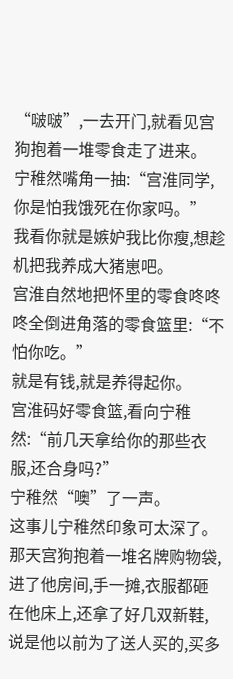“啵啵”,一去开门,就看见宫狗抱着一堆零食走了进来。
宁稚然嘴角一抽:“宫淮同学,你是怕我饿死在你家吗。”
我看你就是嫉妒我比你瘦,想趁机把我养成大猪崽吧。
宫淮自然地把怀里的零食咚咚咚全倒进角落的零食篮里:“不怕你吃。”
就是有钱,就是养得起你。
宫淮码好零食篮,看向宁稚然:“前几天拿给你的那些衣服,还合身吗?”
宁稚然“噢”了一声。
这事儿宁稚然印象可太深了。
那天宫狗抱着一堆名牌购物袋,进了他房间,手一摊,衣服都砸在他床上,还拿了好几双新鞋,说是他以前为了送人买的,买多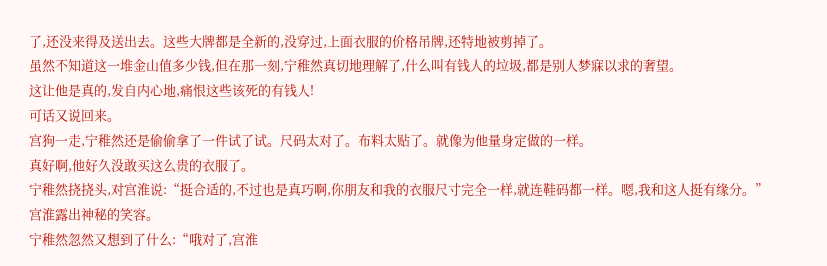了,还没来得及送出去。这些大牌都是全新的,没穿过,上面衣服的价格吊牌,还特地被剪掉了。
虽然不知道这一堆金山值多少钱,但在那一刻,宁稚然真切地理解了,什么叫有钱人的垃圾,都是别人梦寐以求的奢望。
这让他是真的,发自内心地,痛恨这些该死的有钱人!
可话又说回来。
宫狗一走,宁稚然还是偷偷拿了一件试了试。尺码太对了。布料太贴了。就像为他量身定做的一样。
真好啊,他好久没敢买这么贵的衣服了。
宁稚然挠挠头,对宫淮说:“挺合适的,不过也是真巧啊,你朋友和我的衣服尺寸完全一样,就连鞋码都一样。嗯,我和这人挺有缘分。”
宫淮露出神秘的笑容。
宁稚然忽然又想到了什么:“哦对了,宫淮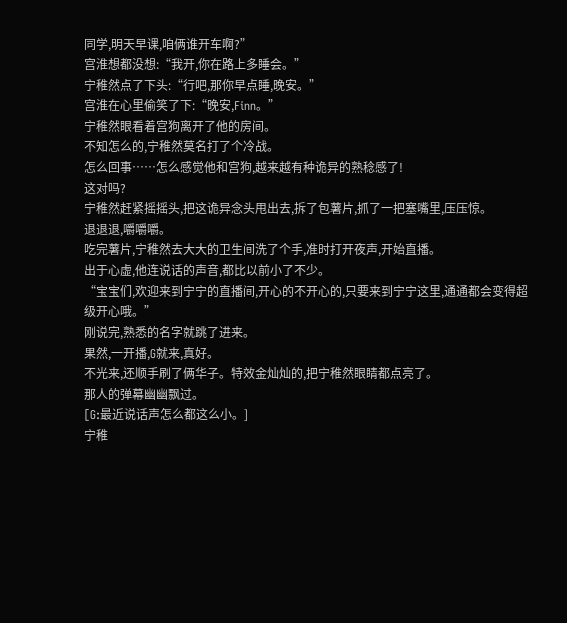同学,明天早课,咱俩谁开车啊?”
宫淮想都没想:“我开,你在路上多睡会。”
宁稚然点了下头:“行吧,那你早点睡,晚安。”
宫淮在心里偷笑了下:“晚安,Finn。”
宁稚然眼看着宫狗离开了他的房间。
不知怎么的,宁稚然莫名打了个冷战。
怎么回事……怎么感觉他和宫狗,越来越有种诡异的熟稔感了!
这对吗?
宁稚然赶紧摇摇头,把这诡异念头甩出去,拆了包薯片,抓了一把塞嘴里,压压惊。
退退退,嚼嚼嚼。
吃完薯片,宁稚然去大大的卫生间洗了个手,准时打开夜声,开始直播。
出于心虚,他连说话的声音,都比以前小了不少。
“宝宝们,欢迎来到宁宁的直播间,开心的不开心的,只要来到宁宁这里,通通都会变得超级开心哦。”
刚说完,熟悉的名字就跳了进来。
果然,一开播,G就来,真好。
不光来,还顺手刷了俩华子。特效金灿灿的,把宁稚然眼睛都点亮了。
那人的弹幕幽幽飘过。
[G:最近说话声怎么都这么小。]
宁稚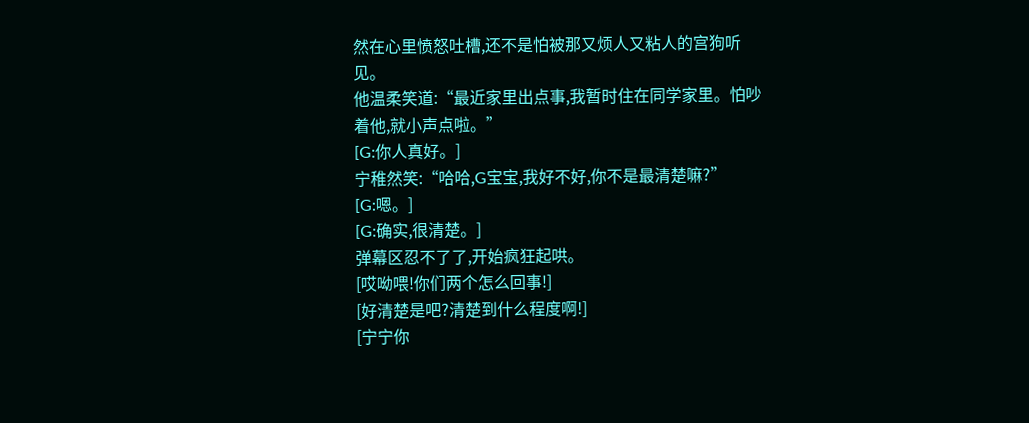然在心里愤怒吐槽,还不是怕被那又烦人又粘人的宫狗听见。
他温柔笑道:“最近家里出点事,我暂时住在同学家里。怕吵着他,就小声点啦。”
[G:你人真好。]
宁稚然笑:“哈哈,G宝宝,我好不好,你不是最清楚嘛?”
[G:嗯。]
[G:确实,很清楚。]
弹幕区忍不了了,开始疯狂起哄。
[哎呦喂!你们两个怎么回事!]
[好清楚是吧?清楚到什么程度啊!]
[宁宁你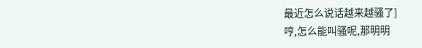最近怎么说话越来越骚了]
哼,怎么能叫骚呢,那明明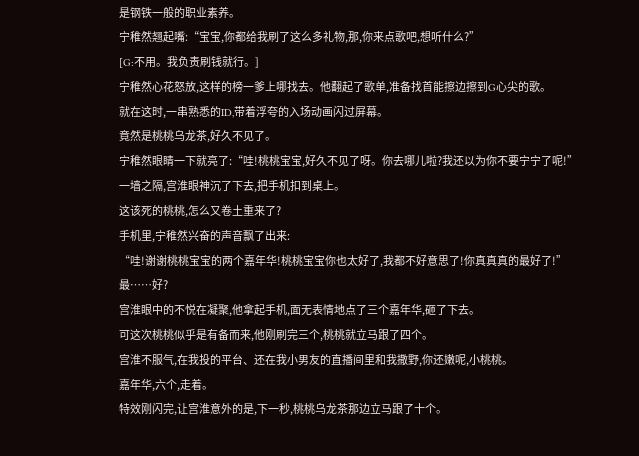是钢铁一般的职业素养。
宁稚然翘起嘴:“宝宝,你都给我刷了这么多礼物,那,你来点歌吧,想听什么?”
[G:不用。我负责刷钱就行。]
宁稚然心花怒放,这样的榜一爹上哪找去。他翻起了歌单,准备找首能擦边擦到G心尖的歌。
就在这时,一串熟悉的ID,带着浮夸的入场动画闪过屏幕。
竟然是桃桃乌龙茶,好久不见了。
宁稚然眼睛一下就亮了:“哇!桃桃宝宝,好久不见了呀。你去哪儿啦?我还以为你不要宁宁了呢!”
一墙之隔,宫淮眼神沉了下去,把手机扣到桌上。
这该死的桃桃,怎么又卷土重来了?
手机里,宁稚然兴奋的声音飘了出来:
“哇!谢谢桃桃宝宝的两个嘉年华!桃桃宝宝你也太好了,我都不好意思了!你真真真的最好了!”
最……好?
宫淮眼中的不悦在凝聚,他拿起手机,面无表情地点了三个嘉年华,砸了下去。
可这次桃桃似乎是有备而来,他刚刷完三个,桃桃就立马跟了四个。
宫淮不服气,在我投的平台、还在我小男友的直播间里和我撒野,你还嫩呢,小桃桃。
嘉年华,六个,走着。
特效刚闪完,让宫淮意外的是,下一秒,桃桃乌龙茶那边立马跟了十个。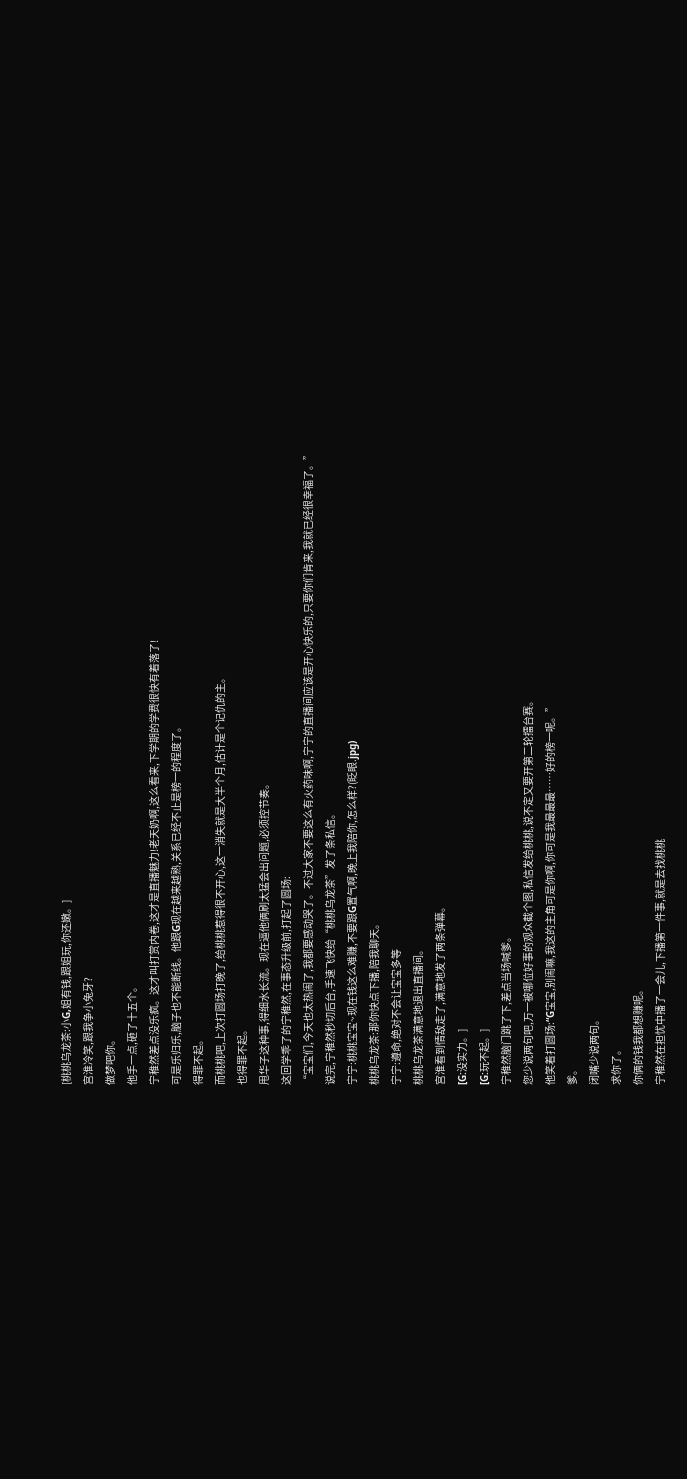[桃桃乌龙茶:小G,姐有钱,跟姐玩,你还嫩。]
宫淮冷笑,跟我争小兔牙?
做梦吧你。
他手一点,砸了十五个。
宁稚然差点没乐疯。这才叫打赏内卷,这才是直播魅力!老天奶啊,这么看来,下学期的学费很快有着落了!
可是乐归乐,脑子也不能断线。他跟G现在越来越熟,关系已经不止是榜一的程度了。
得罪不起。
而桃桃吧,上次打圆场打晚了,给桃桃惹得很不开心,这一消失就是大半个月,估计是个记仇的主。
也得罪不起。
甩华子这种事,得细水长流。现在逼他俩刷太猛会出问题,必须控节奏。
这回学乖了的宁稚然,在事态升级前,打起了圆场:
“宝宝们,今天也太热闹了,我都要感动哭了。不过大家不要这么有火药味啊,宁宁的直播间应该是开心快乐的,只要你们肯来,我就已经很幸福了。”
说完,宁稚然秒切后台,手速飞快给“桃桃乌龙茶”发了条私信。
宁宁:桃桃宝宝~现在钱这么难赚,不要跟G置气啊,晚上我陪你,怎么样?(眨眼.jpg)
桃桃乌龙茶:那你快点下播,陪我聊天。
宁宁:遵命,绝对不会让宝宝多等
桃桃乌龙茶满意地退出直播间。
宫淮看到情敌走了,满意地发了两条弹幕。
[G:没实力。]
[G:玩不起。]
宁稚然脑门跳了下,差点当场喊爹。
您少说两句吧,万一被哪位好事的观众截个图,私信发给桃桃,说不定又要开第二轮擂台赛。
他笑着打圆场:“G宝宝,别闹嘛,我这的主角可是你啊,你可是我最最最……好的榜一呢。”
爹。
闭嘴少说两句。
求你了。
你俩的钱我都想赚呢。
宁稚然在担忧中播了一会儿,下播第一件事,就是去找桃桃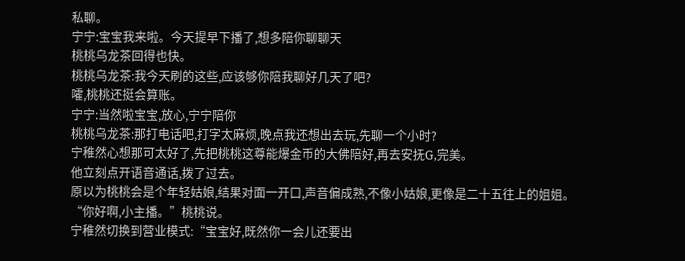私聊。
宁宁:宝宝我来啦。今天提早下播了,想多陪你聊聊天
桃桃乌龙茶回得也快。
桃桃乌龙茶:我今天刷的这些,应该够你陪我聊好几天了吧?
嚯,桃桃还挺会算账。
宁宁:当然啦宝宝,放心,宁宁陪你
桃桃乌龙茶:那打电话吧,打字太麻烦,晚点我还想出去玩,先聊一个小时?
宁稚然心想那可太好了,先把桃桃这尊能爆金币的大佛陪好,再去安抚G,完美。
他立刻点开语音通话,拨了过去。
原以为桃桃会是个年轻姑娘,结果对面一开口,声音偏成熟,不像小姑娘,更像是二十五往上的姐姐。
“你好啊,小主播。”桃桃说。
宁稚然切换到营业模式:“宝宝好,既然你一会儿还要出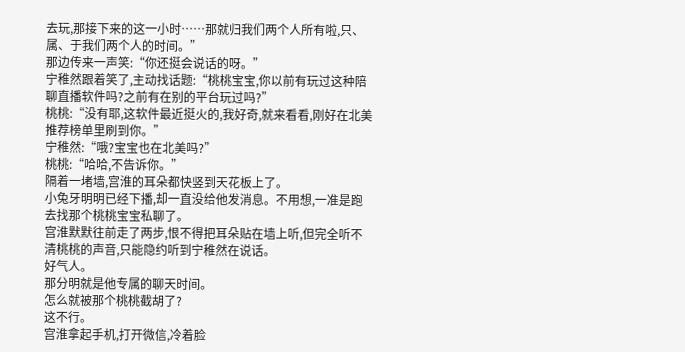去玩,那接下来的这一小时……那就归我们两个人所有啦,只、属、于我们两个人的时间。”
那边传来一声笑:“你还挺会说话的呀。”
宁稚然跟着笑了,主动找话题:“桃桃宝宝,你以前有玩过这种陪聊直播软件吗?之前有在别的平台玩过吗?”
桃桃:“没有耶,这软件最近挺火的,我好奇,就来看看,刚好在北美推荐榜单里刷到你。”
宁稚然:“哦?宝宝也在北美吗?”
桃桃:“哈哈,不告诉你。”
隔着一堵墙,宫淮的耳朵都快竖到天花板上了。
小兔牙明明已经下播,却一直没给他发消息。不用想,一准是跑去找那个桃桃宝宝私聊了。
宫淮默默往前走了两步,恨不得把耳朵贴在墙上听,但完全听不清桃桃的声音,只能隐约听到宁稚然在说话。
好气人。
那分明就是他专属的聊天时间。
怎么就被那个桃桃截胡了?
这不行。
宫淮拿起手机,打开微信,冷着脸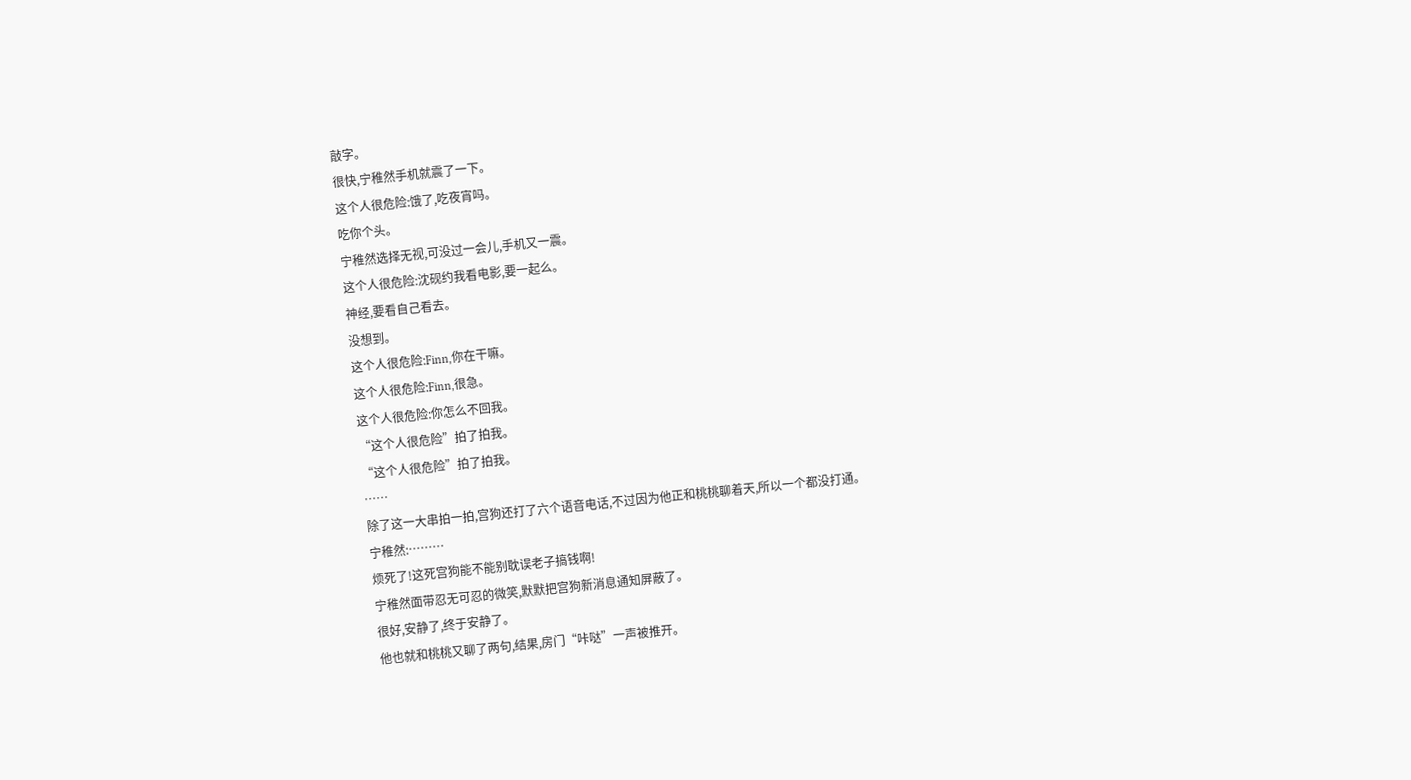敲字。
很快,宁稚然手机就震了一下。
这个人很危险:饿了,吃夜宵吗。
吃你个头。
宁稚然选择无视,可没过一会儿,手机又一震。
这个人很危险:沈砚约我看电影,要一起么。
神经,要看自己看去。
没想到。
这个人很危险:Finn,你在干嘛。
这个人很危险:Finn,很急。
这个人很危险:你怎么不回我。
“这个人很危险”拍了拍我。
“这个人很危险”拍了拍我。
……
除了这一大串拍一拍,宫狗还打了六个语音电话,不过因为他正和桃桃聊着天,所以一个都没打通。
宁稚然:………
烦死了!这死宫狗能不能别耽误老子搞钱啊!
宁稚然面带忍无可忍的微笑,默默把宫狗新消息通知屏蔽了。
很好,安静了,终于安静了。
他也就和桃桃又聊了两句,结果,房门“咔哒”一声被推开。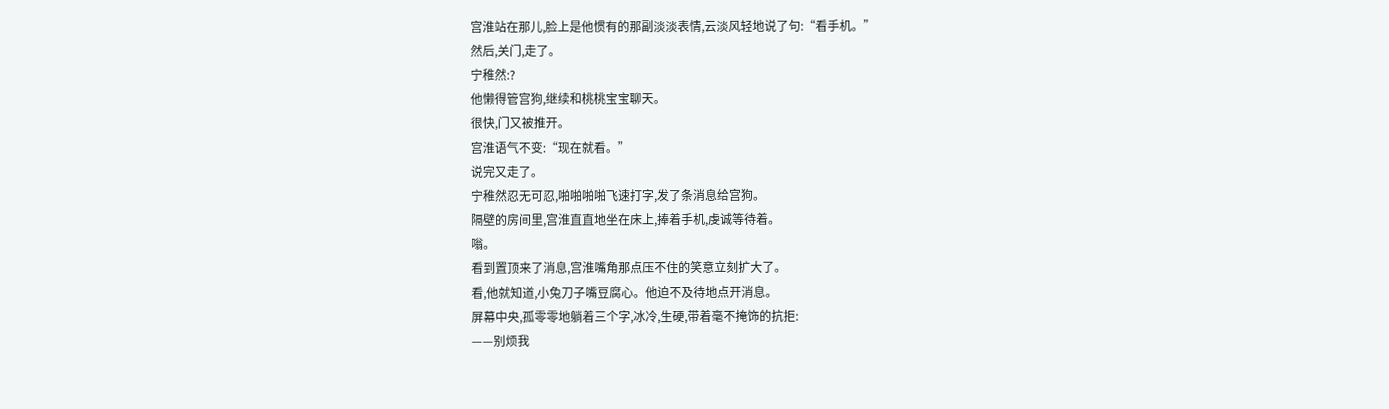宫淮站在那儿,脸上是他惯有的那副淡淡表情,云淡风轻地说了句:“看手机。”
然后,关门,走了。
宁稚然:?
他懒得管宫狗,继续和桃桃宝宝聊天。
很快,门又被推开。
宫淮语气不变:“现在就看。”
说完又走了。
宁稚然忍无可忍,啪啪啪啪飞速打字,发了条消息给宫狗。
隔壁的房间里,宫淮直直地坐在床上,捧着手机,虔诚等待着。
嗡。
看到置顶来了消息,宫淮嘴角那点压不住的笑意立刻扩大了。
看,他就知道,小兔刀子嘴豆腐心。他迫不及待地点开消息。
屏幕中央,孤零零地躺着三个字,冰冷,生硬,带着毫不掩饰的抗拒:
——别烦我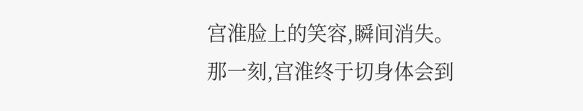宫淮脸上的笑容,瞬间消失。
那一刻,宫淮终于切身体会到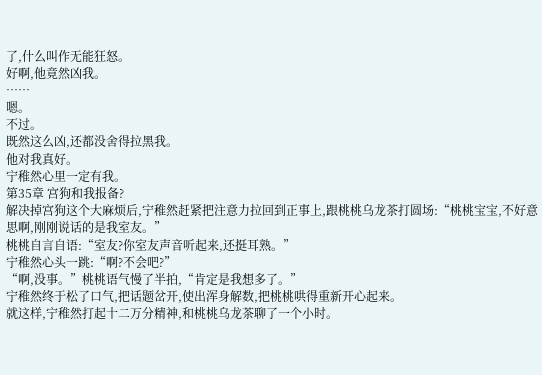了,什么叫作无能狂怒。
好啊,他竟然凶我。
……
嗯。
不过。
既然这么凶,还都没舍得拉黑我。
他对我真好。
宁稚然心里一定有我。
第35章 宫狗和我报备?
解决掉宫狗这个大麻烦后,宁稚然赶紧把注意力拉回到正事上,跟桃桃乌龙茶打圆场:“桃桃宝宝,不好意思啊,刚刚说话的是我室友。”
桃桃自言自语:“室友?你室友声音听起来,还挺耳熟。”
宁稚然心头一跳:“啊?不会吧?”
“啊,没事。”桃桃语气慢了半拍,“肯定是我想多了。”
宁稚然终于松了口气,把话题岔开,使出浑身解数,把桃桃哄得重新开心起来。
就这样,宁稚然打起十二万分精神,和桃桃乌龙茶聊了一个小时。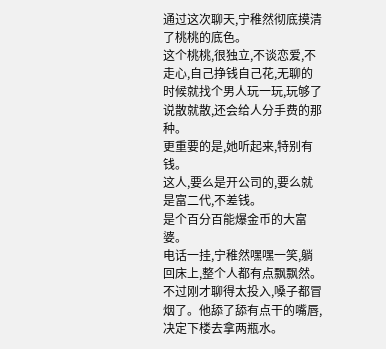通过这次聊天,宁稚然彻底摸清了桃桃的底色。
这个桃桃,很独立,不谈恋爱,不走心,自己挣钱自己花,无聊的时候就找个男人玩一玩,玩够了说散就散,还会给人分手费的那种。
更重要的是,她听起来,特别有钱。
这人,要么是开公司的,要么就是富二代,不差钱。
是个百分百能爆金币的大富婆。
电话一挂,宁稚然嘿嘿一笑,躺回床上,整个人都有点飘飘然。
不过刚才聊得太投入,嗓子都冒烟了。他舔了舔有点干的嘴唇,决定下楼去拿两瓶水。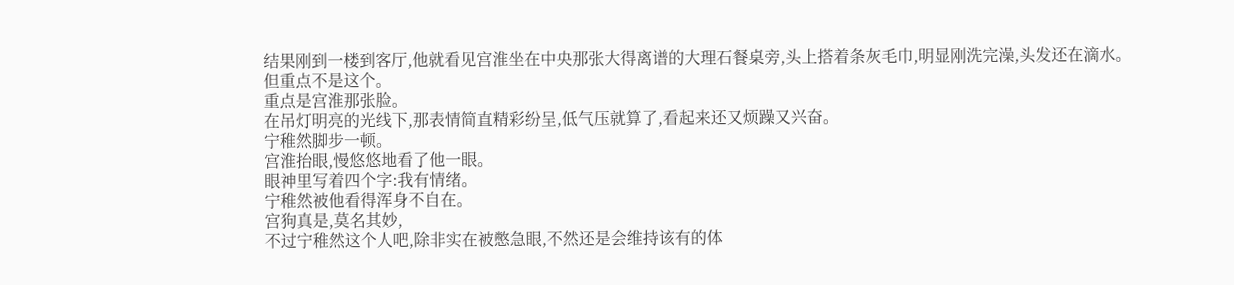结果刚到一楼到客厅,他就看见宫淮坐在中央那张大得离谱的大理石餐桌旁,头上搭着条灰毛巾,明显刚洗完澡,头发还在滴水。
但重点不是这个。
重点是宫淮那张脸。
在吊灯明亮的光线下,那表情简直精彩纷呈,低气压就算了,看起来还又烦躁又兴奋。
宁稚然脚步一顿。
宫淮抬眼,慢悠悠地看了他一眼。
眼神里写着四个字:我有情绪。
宁稚然被他看得浑身不自在。
宫狗真是,莫名其妙,
不过宁稚然这个人吧,除非实在被憋急眼,不然还是会维持该有的体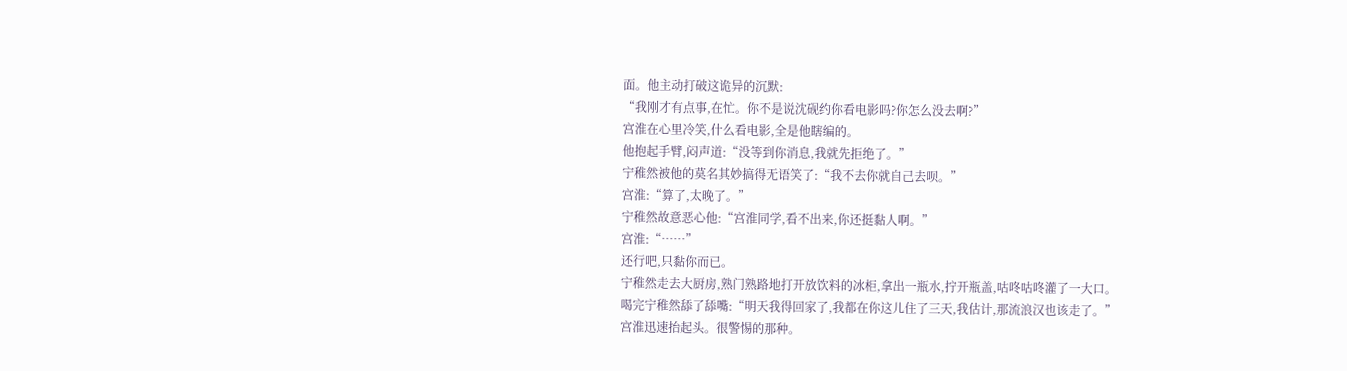面。他主动打破这诡异的沉默:
“我刚才有点事,在忙。你不是说沈砚约你看电影吗?你怎么没去啊?”
宫淮在心里冷笑,什么看电影,全是他瞎编的。
他抱起手臂,闷声道:“没等到你消息,我就先拒绝了。”
宁稚然被他的莫名其妙搞得无语笑了:“我不去你就自己去呗。”
宫淮:“算了,太晚了。”
宁稚然故意恶心他:“宫淮同学,看不出来,你还挺黏人啊。”
宫淮:“……”
还行吧,只黏你而已。
宁稚然走去大厨房,熟门熟路地打开放饮料的冰柜,拿出一瓶水,拧开瓶盖,咕咚咕咚灌了一大口。
喝完宁稚然舔了舔嘴:“明天我得回家了,我都在你这儿住了三天,我估计,那流浪汉也该走了。”
宫淮迅速抬起头。很警惕的那种。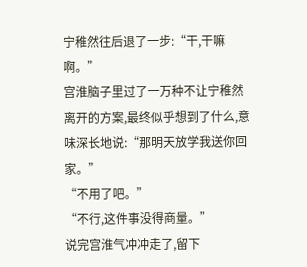宁稚然往后退了一步:“干,干嘛啊。”
宫淮脑子里过了一万种不让宁稚然离开的方案,最终似乎想到了什么,意味深长地说:“那明天放学我送你回家。”
“不用了吧。”
“不行,这件事没得商量。”
说完宫淮气冲冲走了,留下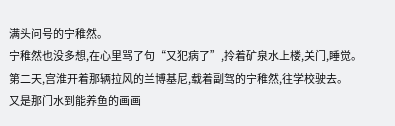满头问号的宁稚然。
宁稚然也没多想,在心里骂了句“又犯病了”,拎着矿泉水上楼,关门,睡觉。
第二天,宫淮开着那辆拉风的兰博基尼,载着副驾的宁稚然,往学校驶去。
又是那门水到能养鱼的画画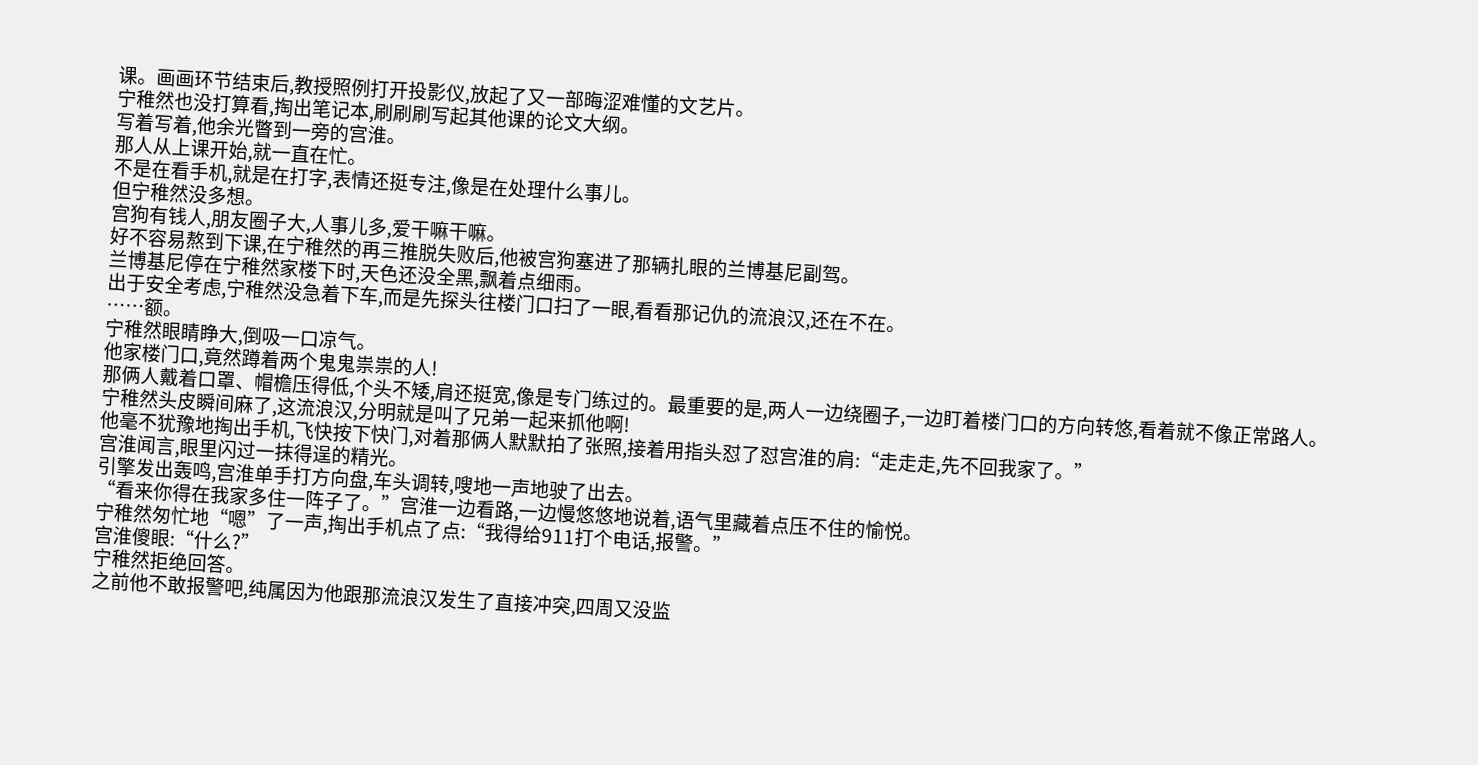课。画画环节结束后,教授照例打开投影仪,放起了又一部晦涩难懂的文艺片。
宁稚然也没打算看,掏出笔记本,刷刷刷写起其他课的论文大纲。
写着写着,他余光瞥到一旁的宫淮。
那人从上课开始,就一直在忙。
不是在看手机,就是在打字,表情还挺专注,像是在处理什么事儿。
但宁稚然没多想。
宫狗有钱人,朋友圈子大,人事儿多,爱干嘛干嘛。
好不容易熬到下课,在宁稚然的再三推脱失败后,他被宫狗塞进了那辆扎眼的兰博基尼副驾。
兰博基尼停在宁稚然家楼下时,天色还没全黑,飘着点细雨。
出于安全考虑,宁稚然没急着下车,而是先探头往楼门口扫了一眼,看看那记仇的流浪汉,还在不在。
……额。
宁稚然眼睛睁大,倒吸一口凉气。
他家楼门口,竟然蹲着两个鬼鬼祟祟的人!
那俩人戴着口罩、帽檐压得低,个头不矮,肩还挺宽,像是专门练过的。最重要的是,两人一边绕圈子,一边盯着楼门口的方向转悠,看着就不像正常路人。
宁稚然头皮瞬间麻了,这流浪汉,分明就是叫了兄弟一起来抓他啊!
他毫不犹豫地掏出手机,飞快按下快门,对着那俩人默默拍了张照,接着用指头怼了怼宫淮的肩:“走走走,先不回我家了。”
宫淮闻言,眼里闪过一抹得逞的精光。
引擎发出轰鸣,宫淮单手打方向盘,车头调转,嗖地一声地驶了出去。
“看来你得在我家多住一阵子了。”宫淮一边看路,一边慢悠悠地说着,语气里藏着点压不住的愉悦。
宁稚然匆忙地“嗯”了一声,掏出手机点了点:“我得给911打个电话,报警。”
宫淮傻眼:“什么?”
宁稚然拒绝回答。
之前他不敢报警吧,纯属因为他跟那流浪汉发生了直接冲突,四周又没监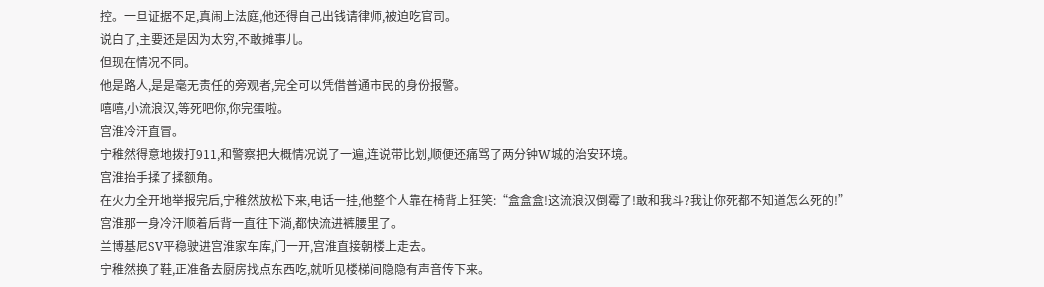控。一旦证据不足,真闹上法庭,他还得自己出钱请律师,被迫吃官司。
说白了,主要还是因为太穷,不敢摊事儿。
但现在情况不同。
他是路人,是是毫无责任的旁观者,完全可以凭借普通市民的身份报警。
嘻嘻,小流浪汉,等死吧你,你完蛋啦。
宫淮冷汗直冒。
宁稚然得意地拨打911,和警察把大概情况说了一遍,连说带比划,顺便还痛骂了两分钟W城的治安环境。
宫淮抬手揉了揉额角。
在火力全开地举报完后,宁稚然放松下来,电话一挂,他整个人靠在椅背上狂笑:“盒盒盒!这流浪汉倒霉了!敢和我斗?我让你死都不知道怎么死的!”
宫淮那一身冷汗顺着后背一直往下淌,都快流进裤腰里了。
兰博基尼SV平稳驶进宫淮家车库,门一开,宫淮直接朝楼上走去。
宁稚然换了鞋,正准备去厨房找点东西吃,就听见楼梯间隐隐有声音传下来。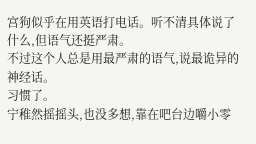宫狗似乎在用英语打电话。听不清具体说了什么,但语气还挺严肃。
不过这个人总是用最严肃的语气,说最诡异的神经话。
习惯了。
宁稚然摇摇头,也没多想,靠在吧台边嚼小零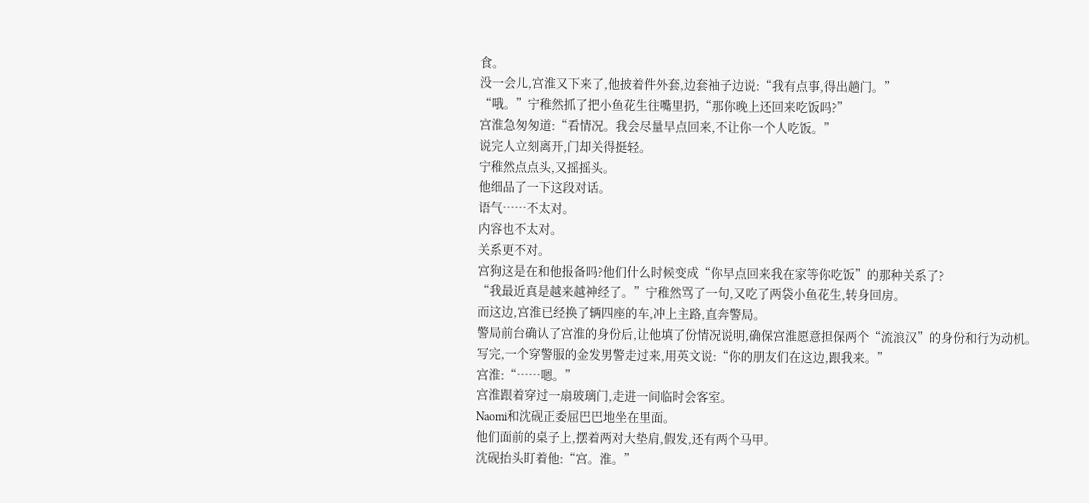食。
没一会儿,宫淮又下来了,他披着件外套,边套袖子边说:“我有点事,得出趟门。”
“哦。”宁稚然抓了把小鱼花生往嘴里扔,“那你晚上还回来吃饭吗?”
宫淮急匆匆道:“看情况。我会尽量早点回来,不让你一个人吃饭。”
说完人立刻离开,门却关得挺轻。
宁稚然点点头,又摇摇头。
他细品了一下这段对话。
语气……不太对。
内容也不太对。
关系更不对。
宫狗这是在和他报备吗?他们什么时候变成“你早点回来我在家等你吃饭”的那种关系了?
“我最近真是越来越神经了。”宁稚然骂了一句,又吃了两袋小鱼花生,转身回房。
而这边,宫淮已经换了辆四座的车,冲上主路,直奔警局。
警局前台确认了宫淮的身份后,让他填了份情况说明,确保宫淮愿意担保两个“流浪汉”的身份和行为动机。
写完,一个穿警服的金发男警走过来,用英文说:“你的朋友们在这边,跟我来。”
宫淮:“……嗯。”
宫淮跟着穿过一扇玻璃门,走进一间临时会客室。
Naomi和沈砚正委屈巴巴地坐在里面。
他们面前的桌子上,摆着两对大垫肩,假发,还有两个马甲。
沈砚抬头盯着他:“宫。淮。”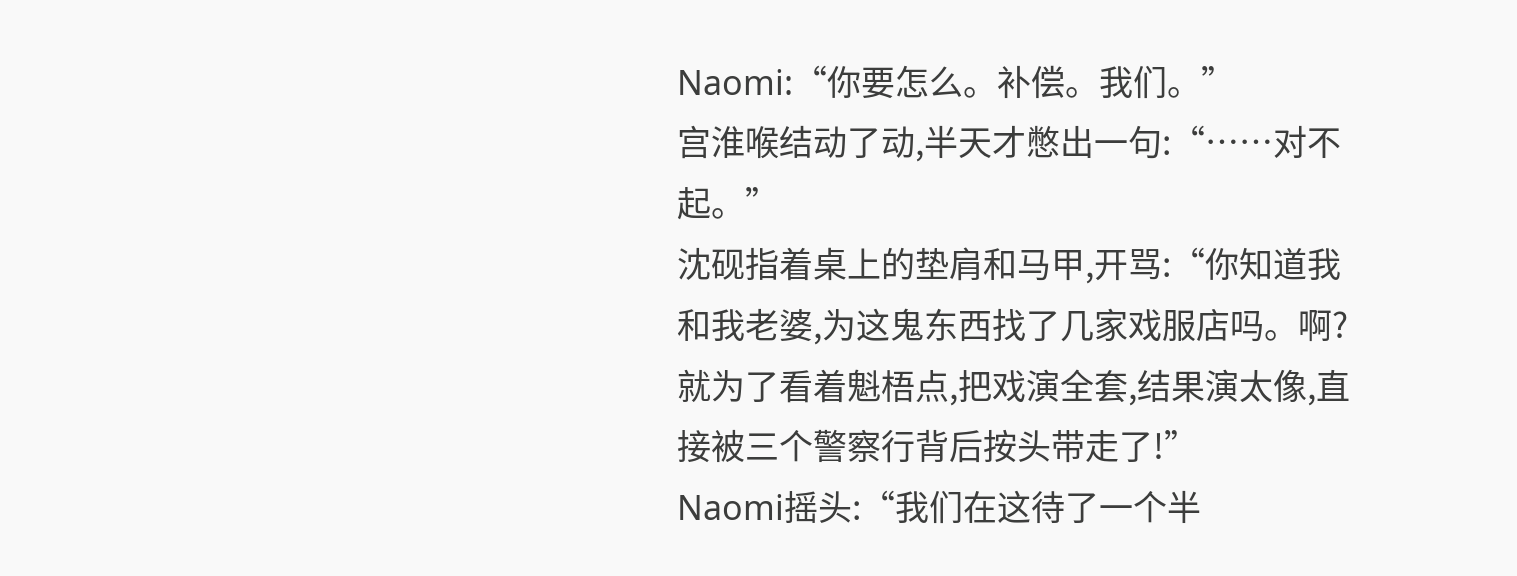Naomi:“你要怎么。补偿。我们。”
宫淮喉结动了动,半天才憋出一句:“……对不起。”
沈砚指着桌上的垫肩和马甲,开骂:“你知道我和我老婆,为这鬼东西找了几家戏服店吗。啊?就为了看着魁梧点,把戏演全套,结果演太像,直接被三个警察行背后按头带走了!”
Naomi摇头:“我们在这待了一个半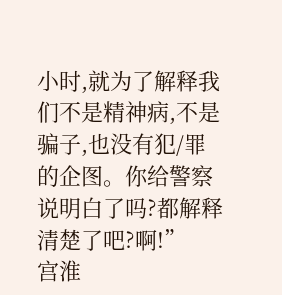小时,就为了解释我们不是精神病,不是骗子,也没有犯/罪的企图。你给警察说明白了吗?都解释清楚了吧?啊!”
宫淮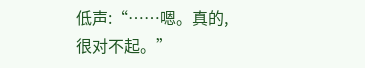低声:“……嗯。真的,很对不起。”